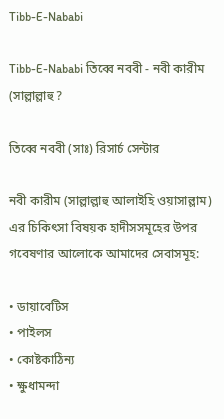Tibb-E-Nababi

Tibb-E-Nababi তিব্বে নববী - নবী কারীম (সাল্লাল্লাহু ?

তিব্বে নববী (সাঃ) রিসার্চ সেন্টার

নবী কারীম (সাল্লাল্লাহু আলাইহি ওয়াসাল্লাম) এর চিকিৎসা বিষয়ক হাদীসসমূহের উপর গবেষণার আলোকে আমাদের সেবাসমূহ:

• ডায়াবেটিস
• পাইলস
• কোষ্টকাঠিন্য
• ক্ষুধামন্দা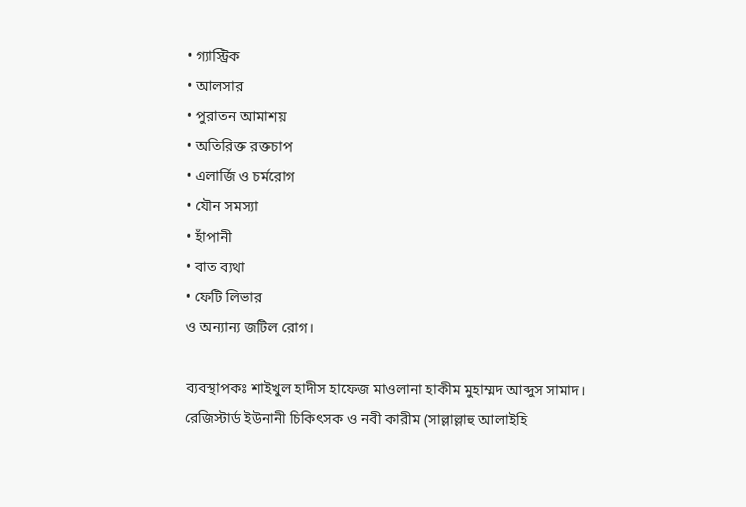• গ্যাস্ট্রিক
• আলসার
• পুরাতন আমাশয়
• অতিরিক্ত রক্তচাপ
• এলার্জি ও চর্মরোগ
• যৌন সমস্যা
• হাঁপানী
• বাত ব্যথা
• ফেটি লিভার
ও অন্যান্য জটিল রোগ।

ব্যবস্থাপকঃ শাইখুল হাদীস হাফেজ মাওলানা হাকীম মুহাম্মদ আব্দুস সামাদ।
রেজিস্টার্ড ইউনানী চিকিৎসক ও নবী কারীম (সাল্লাল্লাহু আলাইহি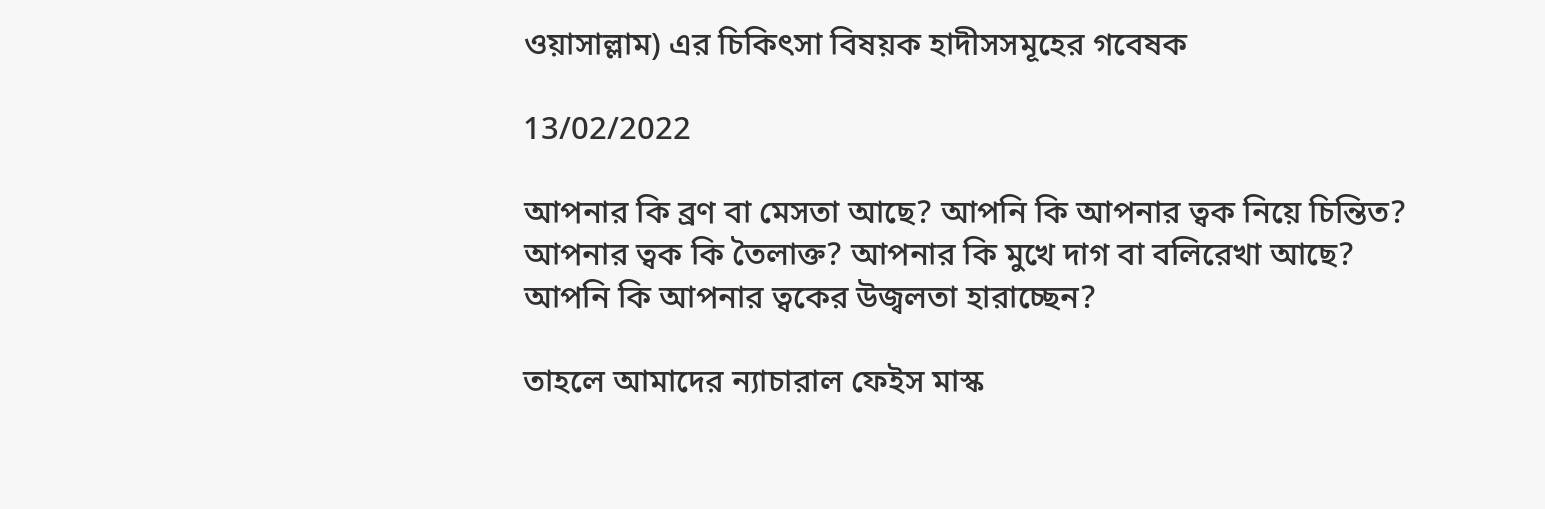ওয়াসাল্লাম) এর চিকিৎসা বিষয়ক হাদীসসমূহের গবেষক

13/02/2022

আপনার কি ব্রণ বা মেসতা আছে? আপনি কি আপনার ত্বক নিয়ে চিন্তিত?
আপনার ত্বক কি তৈলাক্ত? আপনার কি মুখে দাগ বা বলিরেখা আছে?
আপনি কি আপনার ত্বকের উজ্বলতা হারাচ্ছেন?

তাহলে আমাদের ন্যাচারাল ফেইস মাস্ক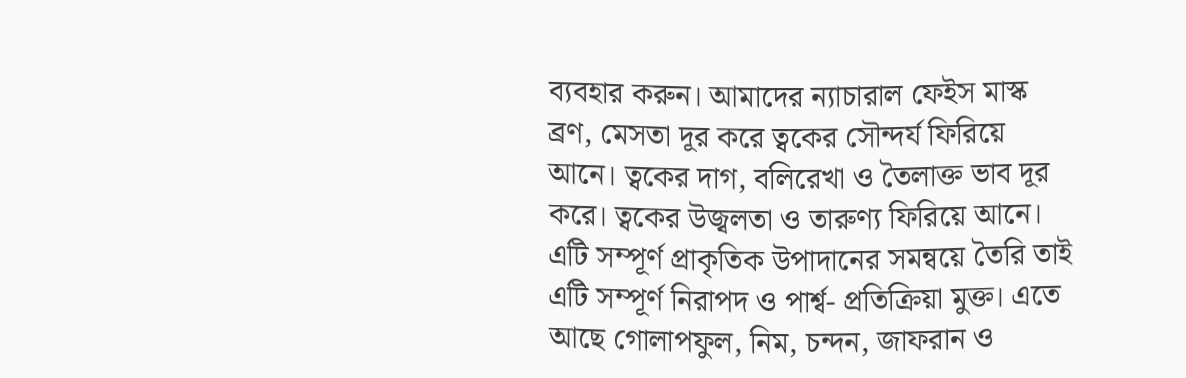ব্যবহার করুন। আমাদের ন্যাচারাল ফেইস মাস্ক ব্রণ, মেসতা দূর করে ত্বকের সৌন্দর্য ফিরিয়ে আনে। ত্বকের দাগ, বলিরেখা ও তৈলাক্ত ভাব দূর করে। ত্বকের উজ্বলতা ও তারুণ্য ফিরিয়ে আনে। এটি সম্পূর্ণ প্রাকৃতিক উপাদানের সমন্বয়ে তৈরি তাই এটি সম্পূর্ণ নিরাপদ ও পার্শ্ব- প্রতিক্রিয়া মুক্ত। এতে আছে গোলাপফুল, নিম, চন্দন, জাফরান ও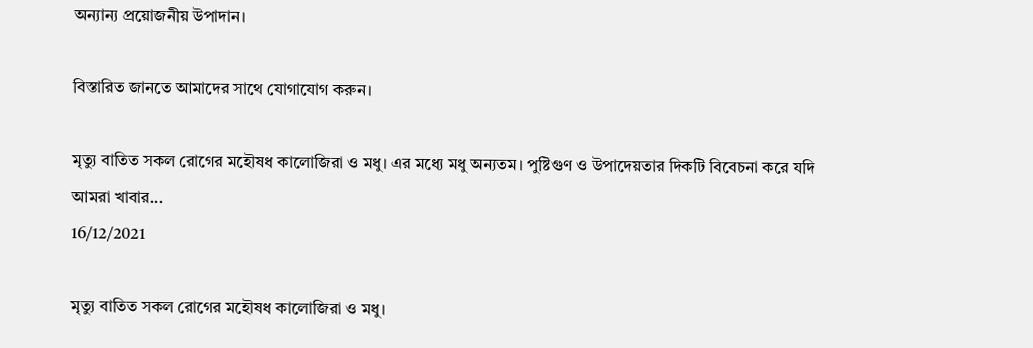অন্যান্য প্রয়োজনীয় উপাদান।

বিস্তারিত জানতে আমাদের সাথে যোগাযোগ করুন।

মৃত্যু বাতিত সকল রোগের মহৌষধ কালোজিরা ও মধু। এর মধ্যে মধু অন্যতম। পুষ্টিগুণ ও উপাদেয়তার দিকটি বিবেচনা করে যদি আমরা খাবার...
16/12/2021

মৃত্যু বাতিত সকল রোগের মহৌষধ কালোজিরা ও মধু।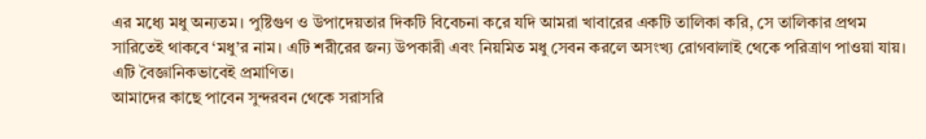এর মধ্যে মধু অন্যতম। পুষ্টিগুণ ও উপাদেয়তার দিকটি বিবেচনা করে যদি আমরা খাবারের একটি তালিকা করি, সে তালিকার প্রথম সারিতেই থাকবে ‘মধু’র নাম। এটি শরীরের জন্য উপকারী এবং নিয়মিত মধু সেবন করলে অসংখ্য রোগবালাই থেকে পরিত্রাণ পাওয়া যায়। এটি বৈজ্ঞানিকভাবেই প্রমাণিত।
আমাদের কাছে পাবেন সুন্দরবন থেকে সরাসরি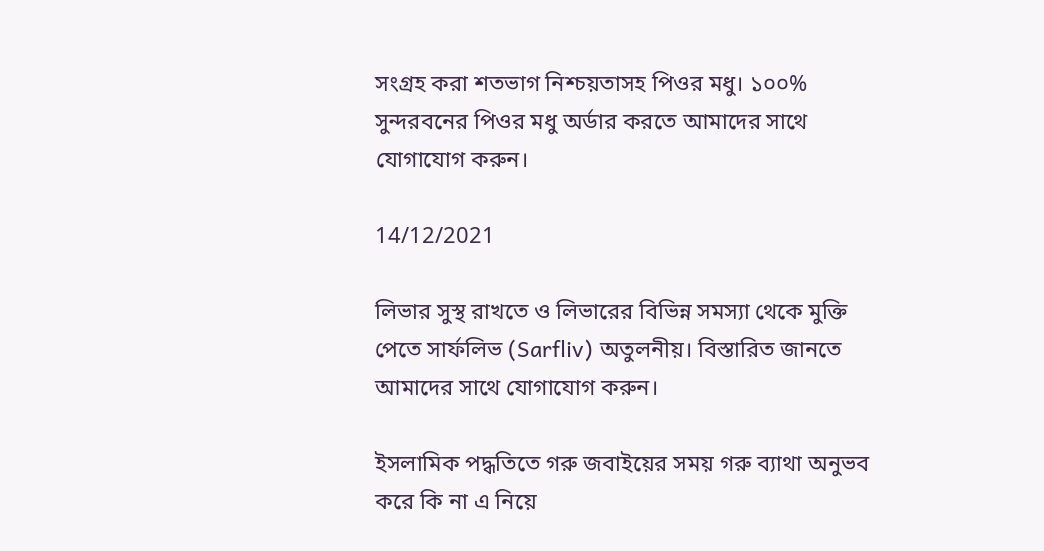সংগ্রহ করা শতভাগ নিশ্চয়তাসহ পিওর মধু। ১০০% সুন্দরবনের পিওর মধু অর্ডার করতে আমাদের সাথে যোগাযোগ করুন।

14/12/2021

লিভার সুস্থ রাখতে ও লিভারের বিভিন্ন সমস্যা থেকে মুক্তি পেতে সার্ফলিভ (Sarfliv) অতুলনীয়। বিস্তারিত জানতে আমাদের সাথে যোগাযোগ করুন।

ইসলামিক পদ্ধতিতে গরু জবাইয়ের সময় গরু ব্যাথা অনুভব করে কি না এ নিয়ে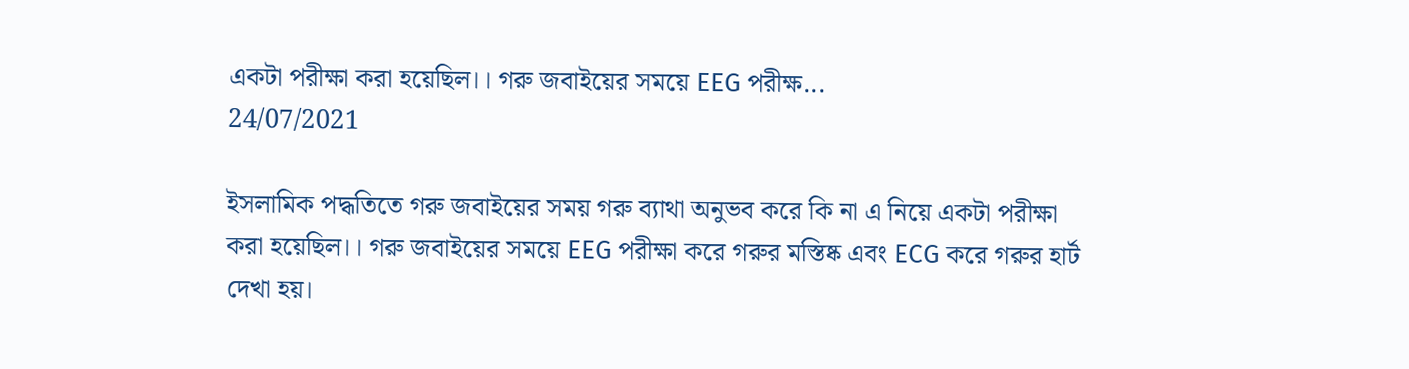একটা পরীক্ষা করা হয়েছিল।। গরু জবাইয়ের সময়ে EEG পরীক্ষ...
24/07/2021

ইসলামিক পদ্ধতিতে গরু জবাইয়ের সময় গরু ব্যাথা অনুভব করে কি না এ নিয়ে একটা পরীক্ষা করা হয়েছিল।। গরু জবাইয়ের সময়ে EEG পরীক্ষা করে গরুর মস্তিষ্ক এবং ECG করে গরুর হার্ট দেখা হয়।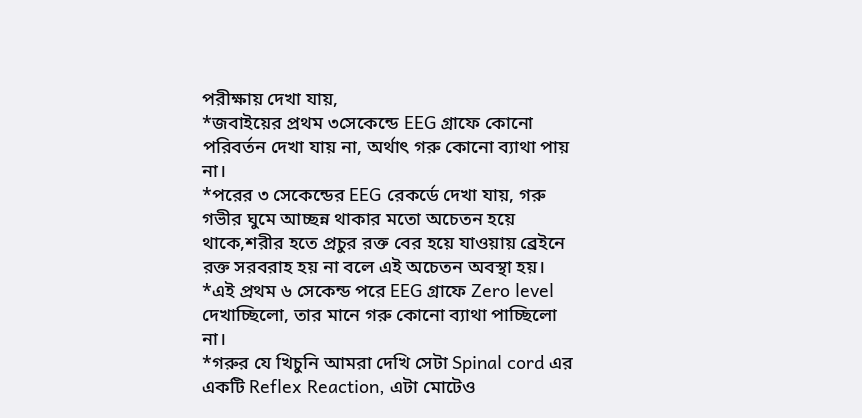পরীক্ষায় দেখা যায়,
*জবাইয়ের প্রথম ৩সেকেন্ডে EEG গ্রাফে কোনো পরিবর্তন দেখা যায় না, অর্থাৎ গরু কোনো ব্যাথা পায় না।
*পরের ৩ সেকেন্ডের EEG রেকর্ডে দেখা যায়, গরু গভীর ঘুমে আচ্ছন্ন থাকার মতো অচেতন হয়ে থাকে,শরীর হতে প্রচুর রক্ত বের হয়ে যাওয়ায় ব্রেইনে রক্ত সরবরাহ হয় না বলে এই অচেতন অবস্থা হয়।
*এই প্রথম ৬ সেকেন্ড পরে EEG গ্রাফে Zero level দেখাচ্ছিলো, তার মানে গরু কোনো ব্যাথা পাচ্ছিলো না।
*গরুর যে খিচুনি আমরা দেখি সেটা Spinal cord এর একটি Reflex Reaction, এটা মোটেও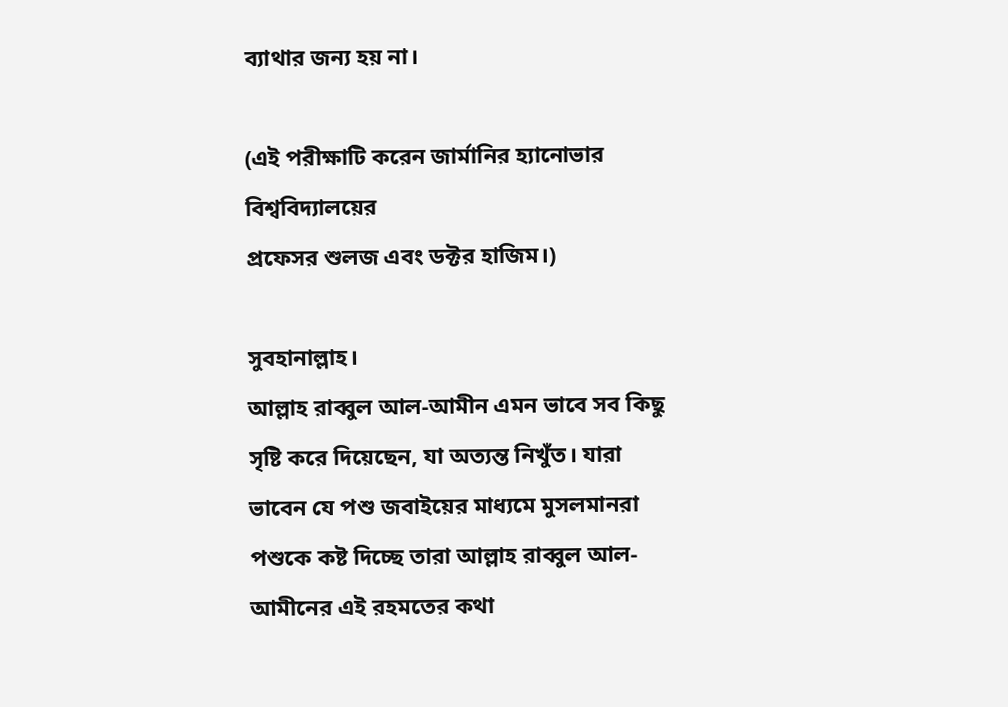ব্যাথার জন্য হয় না।

(এই পরীক্ষাটি করেন জার্মানির হ্যানোভার বিশ্ববিদ্যালয়ের
প্রফেসর শুলজ এবং ডক্টর হাজিম।)

সুবহানাল্লাহ।
আল্লাহ রাব্বুল আল-আমীন এমন ভাবে সব কিছু সৃষ্টি করে দিয়েছেন, যা অত্যন্ত নিখুঁত। যারা ভাবেন যে পশু জবাইয়ের মাধ্যমে মুসলমানরা পশুকে কষ্ট দিচ্ছে তারা আল্লাহ রাব্বুল আল-আমীনের এই রহমতের কথা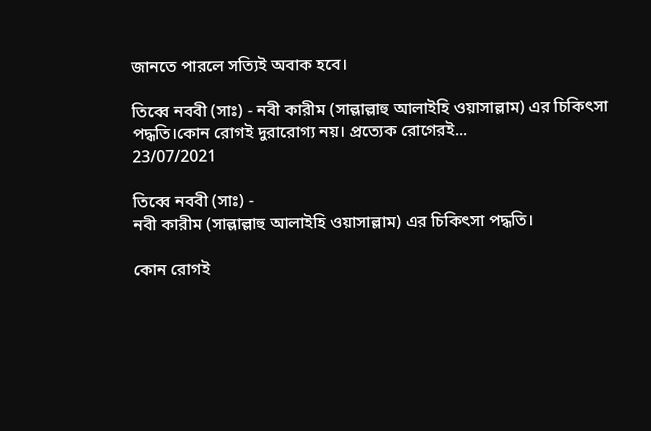জানতে পারলে সত্যিই অবাক হবে।

তিব্বে নববী (সা‌ঃ) - নবী কারীম (সাল্লাল্লাহু আলাইহি ওয়াসাল্লাম) এর চিকিৎসা পদ্ধতি।কোন রোগই দুরারোগ্য নয়। প্রত্যেক রোগেরই...
23/07/2021

তিব্বে নববী (সা‌ঃ) -
নবী কারীম (সাল্লাল্লাহু আলাইহি ওয়াসাল্লাম) এর চিকিৎসা পদ্ধতি।

কোন রোগই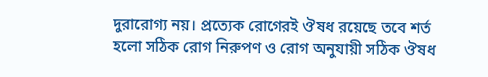দুরারোগ্য নয়। প্রত্যেক রোগেরই ঔষধ রয়েছে তবে শর্ত হলো সঠিক রোগ নিরুপণ ও রোগ অনুযায়ী সঠিক ঔষধ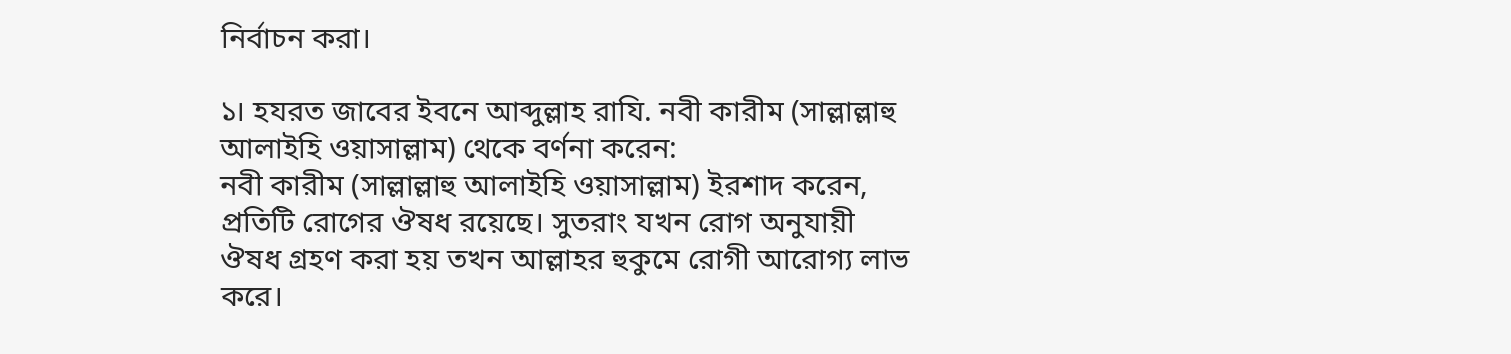নির্বাচন করা।

১। হযরত জাবের ইবনে আব্দুল্লাহ রাযি. নবী কারীম (সাল্লাল্লাহু আলাইহি ওয়াসাল্লাম) থেকে বর্ণনা করেন:
নবী কারীম (সাল্লাল্লাহু আলাইহি ওয়াসাল্লাম) ইরশাদ করেন, প্রতিটি রোগের ঔষধ রয়েছে। সুতরাং যখন রোগ অনুযায়ী ঔষধ গ্রহণ করা হয় তখন আল্লাহর হুকুমে রোগী আরোগ্য লাভ করে।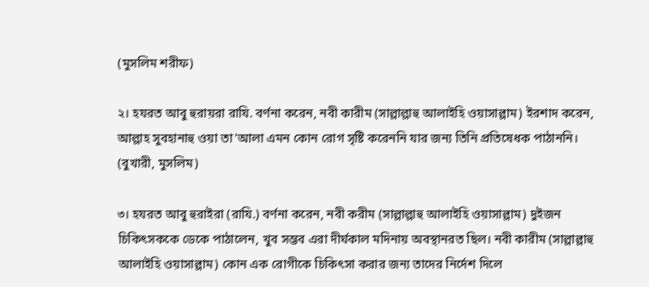(মুসলিম শরীফ)

২। হযরত আবু হুরায়রা রাযি. বর্ণনা করেন, নবী কারীম (সাল্লাল্লাহু আলাইহি ওয়াসাল্লাম) ইরশাদ করেন, আল্লাহ সুবহানাহু ওয়া তা'আলা এমন কোন রোগ সৃষ্টি করেননি যার জন্য তিনি প্রতিষেধক পাঠাননি। (বুখারী, মুসলিম)

৩। হযরত আবু হুরাইরা (রাযি.) বর্ণনা করেন, নবী করীম (সাল্লাল্লাহু আলাইহি ওয়াসাল্লাম) দুইজন চিকিৎসককে ডেকে পাঠালেন, খুব সম্ভব এরা দীর্ঘকাল মদিনায় অবস্থানরত ছিল। নবী কারীম (সাল্লাল্লাহু আলাইহি ওয়াসাল্লাম) কোন এক রোগীকে চিকিৎসা করার জন্য তাদের নির্দেশ দিলে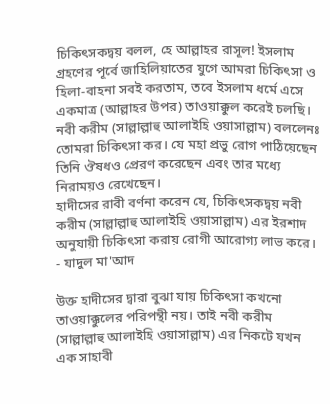চিকিৎসকদ্বয় বলল, হে আল্লাহর রাসূল! ইসলাম গ্রহণের পূর্বে জাহিলিয়াতের যুগে আমরা চিকিৎসা ও হিলা-বাহনা সবই করতাম, তবে ইসলাম ধর্মে এসে একমাত্র (আল্লাহর উপর) তাওয়াক্কুল করেই চলছি।
নবী করীম (সাল্লাল্লাহু আলাইহি ওয়াসাল্লাম) বললেনঃ তোমরা চিকিৎসা কর। যে মহা প্রভু রোগ পাঠিয়েছেন তিনি ঔষধও প্রেরণ করেছেন এবং তার মধ্যে নিরাময়ও রেখেছেন।
হাদীসের রাবী বর্ণনা করেন যে, চিকিৎসকদ্বয় নবী করীম (সাল্লাল্লাহু আলাইহি ওয়াসাল্লাম) এর ইরশাদ অনুযায়ী চিকিৎসা করায় রোগী আরোগ্য লাভ করে। - যাদুল মা'আদ

উক্ত হাদীসের দ্বারা বুঝা যায় চিকিৎসা কখনো তাওয়াক্কুলের পরিপন্থী নয়। তাই নবী করীম (সাল্লাল্লাহু আলাইহি ওয়াসাল্লাম) এর নিকটে যখন এক সাহাবী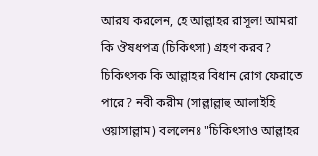আরয করলেন, হে আল্লাহর রাসূল! আমরা কি ঔষধপত্র (চিকিৎসা) গ্রহণ করব? চিকিৎসক কি আল্লাহর বিধান রোগ ফেরাতে পারে? নবী করীম (সাল্লাল্লাহু আলাইহি ওয়াসাল্লাম) বললেনঃ "চিকিৎসাও আল্লাহর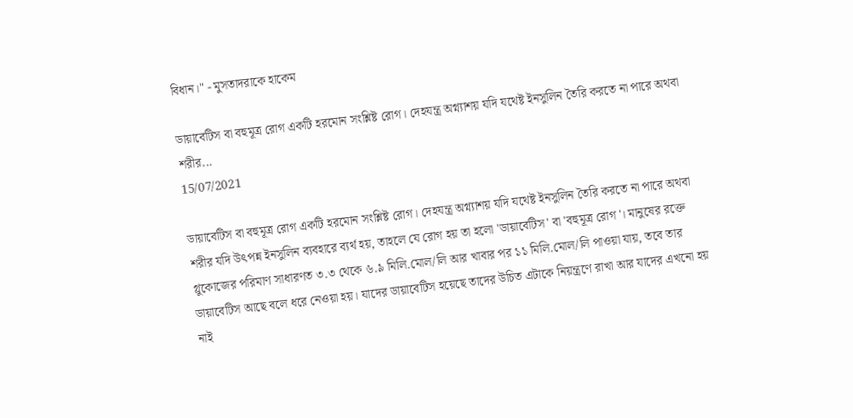বিধান।" - মুসতাদরাকে হাকেম

ডায়াবেটিস বা বহুমূত্র রোগ একটি হরমোন সংশ্লিষ্ট রোগ। দেহযন্ত্র অগ্ন্যাশয় যদি যথেষ্ট ইনসুলিন তৈরি করতে না পারে অথবা শরীর...
15/07/2021

ডায়াবেটিস বা বহুমূত্র রোগ একটি হরমোন সংশ্লিষ্ট রোগ। দেহযন্ত্র অগ্ন্যাশয় যদি যথেষ্ট ইনসুলিন তৈরি করতে না পারে অথবা শরীর যদি উৎপন্ন ইনসুলিন ব্যবহারে ব্যর্থ হয়, তাহলে যে রোগ হয় তা হলো 'ডায়াবেটিস' বা 'বহুমূত্র রোগ'। মানুষের রক্তে গ্লুকোজের পরিমাণ সাধারণত ৩.৩ থেকে ৬.৯ মিলি.মোল/লি আর খাবার পর ১১ মিলি.মোল/লি পাওয়া যায়, তবে তার ডায়াবেটিস আছে বলে ধরে নেওয়া হয়। যাদের ডায়াবেটিস হয়েছে তাদের উচিত এটাকে নিয়ন্ত্রণে রাখা আর যাদের এখনো হয় নাই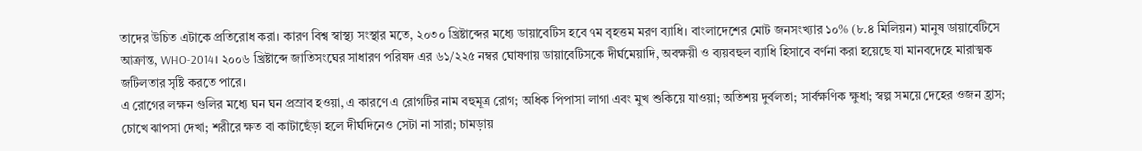তাদের উচিত এটাকে প্রতিরোধ করা। কারণ বিশ্ব স্বাস্থ্য সংস্থার মতে, ২০৩০ খ্রিষ্টাব্দের মধ্যে ডায়াবেটিস হবে ৭ম বৃহত্তম মরণ ব্যাধি। বাংলাদেশের মোট জনসংখ্যার ১০% (৮.৪ মিলিয়ন) মানুষ ডায়াবেটিসে আক্রান্ত, WHO-2014। ২০০৬ খ্রিষ্টাব্দে জাতিসংঘের সাধারণ পরিষদ এর ৬১/২২৫ নম্বর ঘোষণায় ডায়াবেটিসকে দীর্ঘমেয়াদি, অবক্ষয়ী ও ব্যয়বহুল ব্যাধি হিসাবে বর্ণনা করা হয়েছে যা মানবদেহে মারাত্মক জটিলতার সৃষ্টি করতে পারে।
এ রোগের লক্ষন গুলির মধ্যে ঘন ঘন প্রস্রাব হওয়া, এ কারণে এ রোগটির নাম বহুমূত্র রোগ; অধিক পিপাসা লাগা এবং মুখ শুকিয়ে যাওয়া; অতিশয় দুর্বলতা; সার্বক্ষণিক ক্ষুধা; স্বল্প সময়ে দেহের ওজন হ্রাস; চোখে ঝাপসা দেখা; শরীরে ক্ষত বা কাটাছেঁড়া হলে দীর্ঘদিনেও সেটা না সারা; চামড়ায়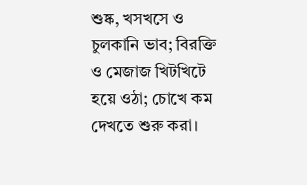শুষ্ক, খসখসে ও চুলকানি ভাব; বিরক্তি ও মেজাজ খিটখিটে হয়ে ওঠা; চোখে কম দেখতে শুরু করা।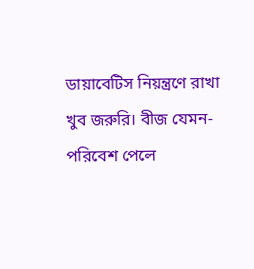ডায়াবেটিস নিয়ন্ত্রণে রাখা খুব জরুরি। বীজ যেমন- পরিবেশ পেলে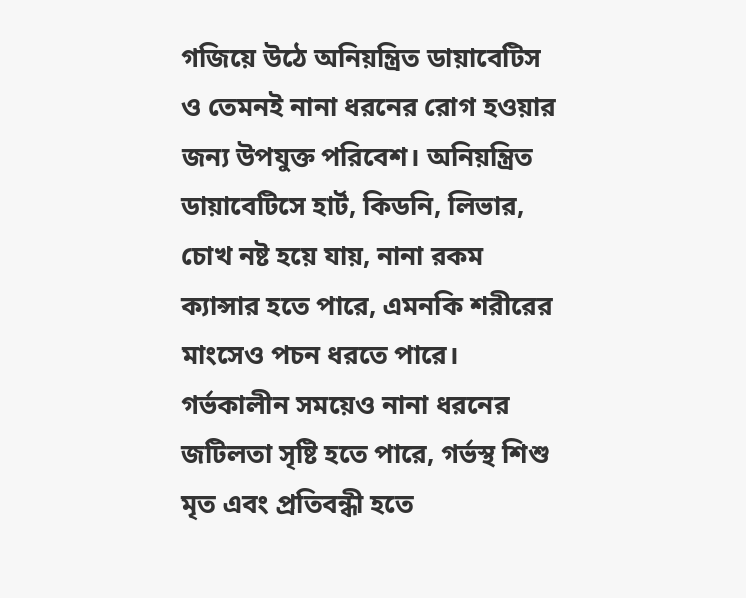গজিয়ে উঠে অনিয়ন্ত্রিত ডায়াবেটিস ও তেমনই নানা ধরনের রোগ হওয়ার জন্য উপযুক্ত পরিবেশ। অনিয়ন্ত্রিত ডায়াবেটিসে হার্ট, কিডনি, লিভার, চোখ নষ্ট হয়ে যায়, নানা রকম ক্যান্সার হতে পারে, এমনকি শরীরের মাংসেও পচন ধরতে পারে। গর্ভকালীন সময়েও নানা ধরনের জটিলতা সৃষ্টি হতে পারে, গর্ভস্থ শিশু মৃত এবং প্রতিবন্ধী হতে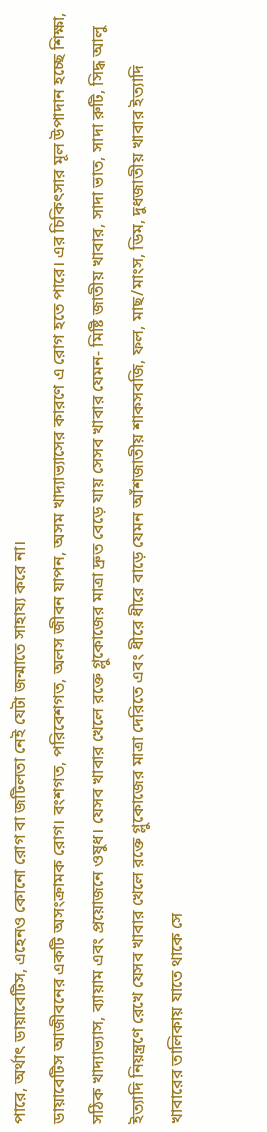পারে, অর্থাৎ ডায়াবেটিস, এহেনও কোনো রোগ বা জটিলতা নেই যেটা জন্মাতে সাহায্য করে না।
ডায়াবেটিস আজীবনের একটি অসংক্রামক রোগ। বংশগত, পরিবেশগত, অলস জীবন যাপন, অসম খাদ্যাভ্যাসের কারণে এ রোগ হতে পারে। এর চিকিৎসার মূল উপাদান হচ্ছে শিক্ষা, সঠিক খাদ্যাভ্যাস, ব্যায়াম এবং প্রয়োজনে ওষুধ। যেসব খাবার খেলে রক্তে গ্লুকোজের মাত্রা দ্রুত বেড়ে যায় সেসব খাবার যেমন- মিষ্টি জাতীয় খাবার, সাদা ভাত, সাদা রুটি, সিদ্ধ আলু ইত্যাদি নিয়ন্ত্রণে রেখে যেসব খাবার খেলে রক্তে গ্লুকোজের মাত্রা দেরিতে এবং ধীরে ধীরে বাড়ে যেমন আঁশজাতীয় শাকসবজি, ফল, মাছ/মাংস, ডিম, দুধজাতীয় খাবার ইত্যাদি খাবারের তালিকায় যাতে থাকে সে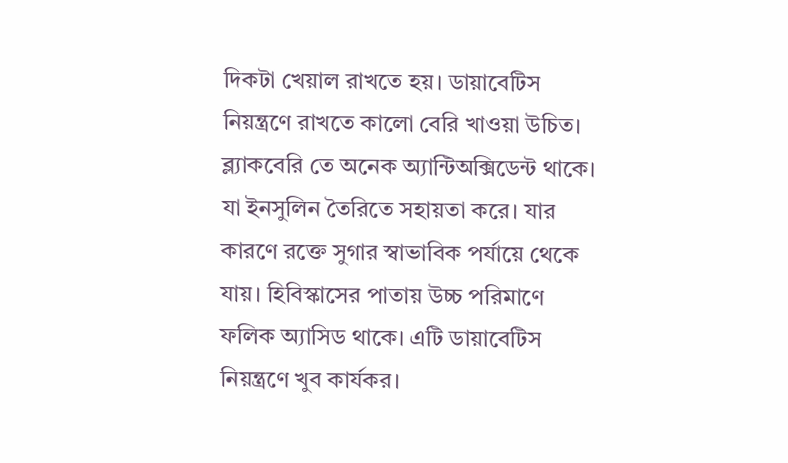দিকটা খেয়াল রাখতে হয়। ডায়াবেটিস নিয়ন্ত্রণে রাখতে কালো বেরি খাওয়া উচিত। ব্ল্যাকবেরি তে অনেক অ্যান্টিঅক্সিডেন্ট থাকে। যা ইনসুলিন তৈরিতে সহায়তা করে। যার কারণে রক্তে সুগার স্বাভাবিক পর্যায়ে থেকে যায়। হিবিস্কাসের পাতায় উচ্চ পরিমাণে ফলিক অ্যাসিড থাকে। এটি ডায়াবেটিস নিয়ন্ত্রণে খুব কার্যকর।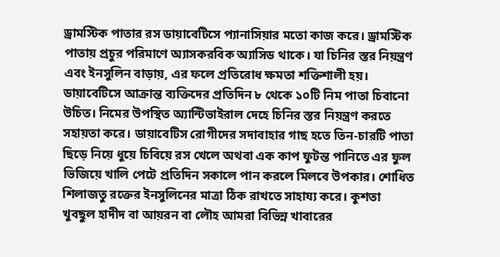ড্রামস্টিক পাতার রস ডায়াবেটিসে প্যানাসিয়ার মতো কাজ করে। ড্রামস্টিক পাতায় প্রচুর পরিমাণে অ্যাসকরবিক অ্যাসিড থাকে। যা চিনির স্তর নিয়ন্ত্রণ এবং ইনসুলিন বাড়ায়, এর ফলে প্রতিরোধ ক্ষমতা শক্তিশালী হয়। ডায়াবেটিসে আক্রান্ত ব্যক্তিদের প্রতিদিন ৮ থেকে ১০টি নিম পাতা চিবানো উচিত। নিমের উপস্থিত অ্যান্টিভাইরাল দেহে চিনির স্তর নিয়ন্ত্রণ করতে সহায়তা করে। ডায়াবেটিস রোগীদের সদাবাহার গাছ হতে তিন-চারটি পাতা ছিড়ে নিয়ে ধুয়ে চিবিয়ে রস খেলে অথবা এক কাপ ফুটন্ত পানিতে এর ফুল ভিজিয়ে খালি পেটে প্রতিদিন সকালে পান করলে মিলবে উপকার। শোধিত শিলাজতু রক্তের ইনসুলিনের মাত্রা ঠিক রাখতে সাহায্য করে। কুশতা খুবছুল হাদীদ বা আয়রন বা লৌহ আমরা বিভিন্ন খাবারের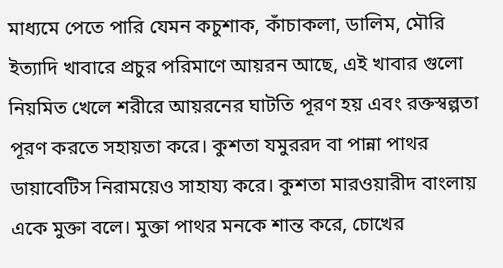মাধ্যমে পেতে পারি যেমন কচুশাক, কাঁচাকলা, ডালিম, মৌরি ইত্যাদি খাবারে প্রচুর পরিমাণে আয়রন আছে, এই খাবার গুলো নিয়মিত খেলে শরীরে আয়রনের ঘাটতি পূরণ হয় এবং রক্তস্বল্পতা পূরণ করতে সহায়তা করে। কুশতা যমুররদ বা পান্না পাথর ডায়াবেটিস নিরাময়েও সাহায্য করে। কুশতা মারওয়ারীদ বাংলায় একে মুক্তা বলে। মুক্তা পাথর মনকে শান্ত করে, চোখের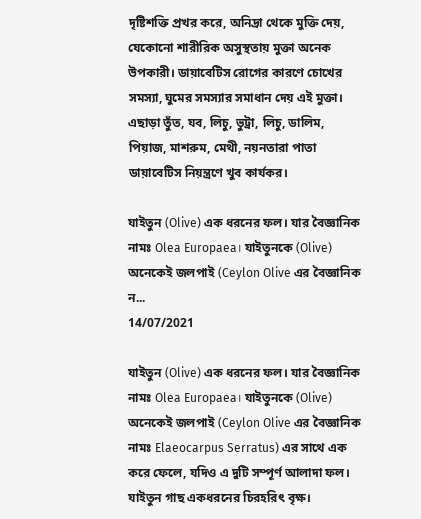দৃষ্টিশক্তি প্রখর করে, অনিদ্রা থেকে মুক্তি দেয়, যেকোনো শারীরিক অসুস্থতায় মুক্তা অনেক উপকারী। ডায়াবেটিস রোগের কারণে চোখের সমস্যা, ঘুমের সমস্যার সমাধান দেয় এই মুক্তা। এছাড়া তুঁত, যব, লিচু, ভুট্রা, লিচু, ডালিম, পিয়াজ, মাশরুম, মেথী, নয়নতারা পাতা ডায়াবেটিস নিয়ন্ত্রণে খুব কার্যকর।

যাইতুন (Olive) এক ধরনের ফল। যার বৈজ্ঞানিক নামঃ Olea Europaea। যাইতুনকে (Olive) অনেকেই জলপাই (Ceylon Olive এর বৈজ্ঞানিক ন...
14/07/2021

যাইতুন (Olive) এক ধরনের ফল। যার বৈজ্ঞানিক নামঃ Olea Europaea। যাইতুনকে (Olive) অনেকেই জলপাই (Ceylon Olive এর বৈজ্ঞানিক নামঃ Elaeocarpus Serratus) এর সাথে এক করে ফেলে, যদিও এ দুটি সম্পূর্ণ আলাদা ফল। যাইতুন গাছ একধরনের চিরহরিৎ বৃক্ষ।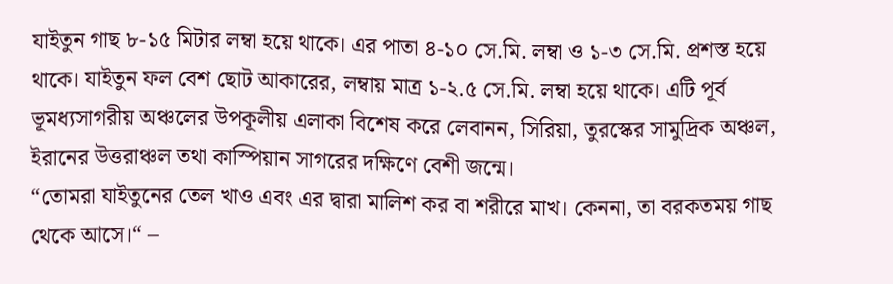যাইতুন গাছ ৮-১৫ মিটার লম্বা হয়ে থাকে। এর পাতা ৪-১০ সে.মি. লম্বা ও ১-৩ সে.মি. প্রশস্ত হয়ে থাকে। যাইতুন ফল বেশ ছোট আকারের, লম্বায় মাত্র ১-২.৫ সে.মি. লম্বা হয়ে থাকে। এটি পূর্ব ভূমধ্যসাগরীয় অঞ্চলের উপকূলীয় এলাকা বিশেষ করে লেবানন, সিরিয়া, তুরস্কের সামুদ্রিক অঞ্চল, ইরানের উত্তরাঞ্চল তথা কাস্পিয়ান সাগরের দক্ষিণে বেশী জন্মে।
“তোমরা যাইতুনের তেল খাও এবং এর দ্বারা মালিশ কর বা শরীরে মাখ। কেননা, তা বরকতময় গাছ থেকে আসে।“ –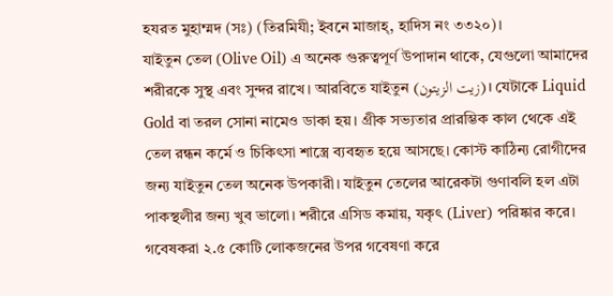হযরত মুহাম্মদ (সঃ) (তিরমিযী; ইবনে মাজাহ্, হাদিস নং ৩৩২০)।
যাইতুন তেল (Olive Oil) এ অনেক গুরুত্বপূর্ণ উপাদান থাকে, যেগুলো আমাদের শরীরকে সুস্থ এবং সুন্দর রাখে। আরবিতে যাইতুন (زيت الزيتون)। যেটাকে Liquid Gold বা তরল সোনা নামেও ডাকা হয়। গ্রীক সভ্যতার প্রারম্ভিক কাল থেকে এই তেল রন্ধন কর্মে ও চিকিৎসা শাস্ত্রে ব্যবহৃত হয়ে আসছে। কোস্ট কাঠিন্য রোগীদের জন্য যাইতুন তেল অনেক উপকারী। যাইতুন তেলের আরেকটা গুণাবলি হল এটা পাকস্থলীর জন্য খুব ভালো। শরীরে এসিড কমায়, যকৃৎ (Liver) পরিষ্কার করে। গবেষকরা ২.৫ কোটি লোকজনের উপর গবেষণা করে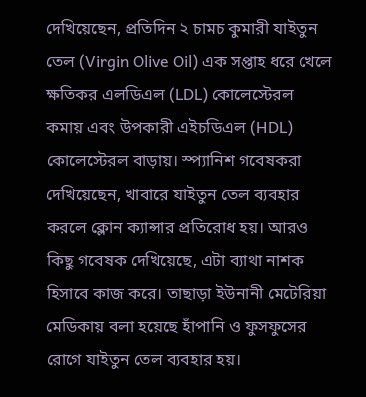দেখিয়েছেন, প্রতিদিন ২ চামচ কুমারী যাইতুন তেল (Virgin Olive Oil) এক সপ্তাহ ধরে খেলে ক্ষতিকর এলডিএল (LDL) কোলেস্টেরল কমায় এবং উপকারী এইচডিএল (HDL) কোলেস্টেরল বাড়ায়। স্প্যানিশ গবেষকরা দেখিয়েছেন, খাবারে যাইতুন তেল ব্যবহার করলে ক্লোন ক্যান্সার প্রতিরোধ হয়। আরও কিছু গবেষক দেখিয়েছে, এটা ব্যাথা নাশক হিসাবে কাজ করে। তাছাড়া ইউনানী মেটেরিয়া মেডিকায় বলা হয়েছে হাঁপানি ও ফুসফুসের রোগে যাইতুন তেল ব্যবহার হয়।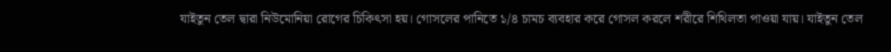যাইতুন তেল দ্বারা নিউমোনিয়া রোগের চিকিৎসা হয়। গোসলের পানিতে ১/৪ চামচ ব্যবহার করে গোসল করলে শরীরে শিথিলতা পাওয়া যায়। যাইতুন তেল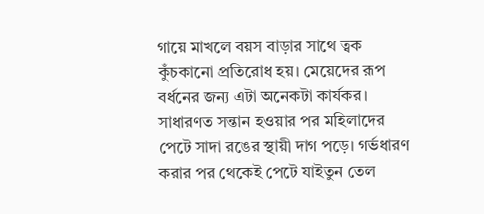গায়ে মাখলে বয়স বাড়ার সাথে ত্বক কুঁচকানো প্রতিরোধ হয়। মেয়েদের রূপ বর্ধনের জন্য এটা অনেকটা কার্যকর। সাধারণত সন্তান হওয়ার পর মহিলাদের পেটে সাদা রঙের স্থায়ী দাগ পড়ে। গর্ভধারণ করার পর থেকেই পেটে যাইতুন তেল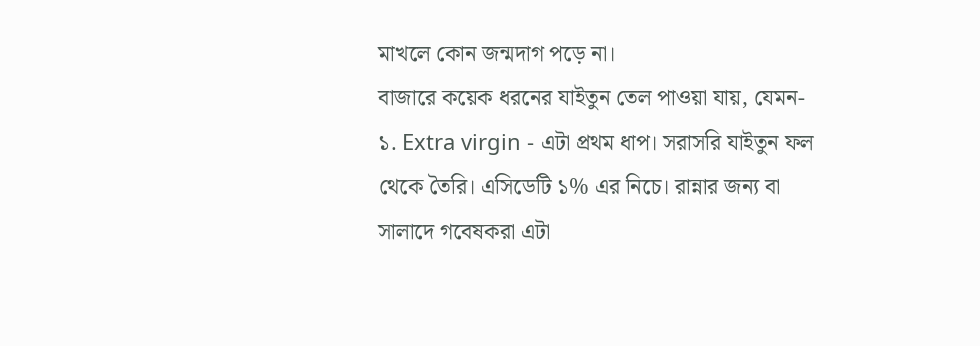মাখলে কোন জন্মদাগ পড়ে না।
বাজারে কয়েক ধরনের যাইতুন তেল পাওয়া যায়, যেমন-
১. Extra virgin - এটা প্রথম ধাপ। সরাসরি যাইতুন ফল থেকে তৈরি। এসিডেটি ১% এর নিচে। রান্নার জন্য বা সালাদে গবেষকরা এটা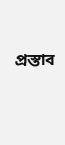প্রস্তাব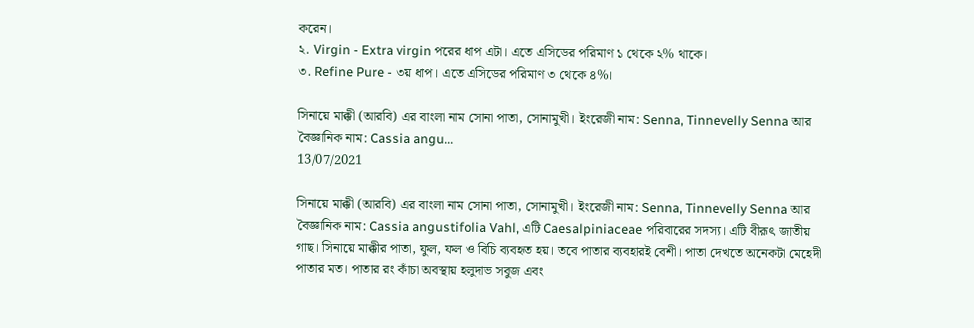করেন।
২. Virgin - Extra virgin পরের ধাপ এটা। এতে এসিডের পরিমাণ ১ থেকে ২% থাকে।
৩. Refine Pure - ৩য় ধাপ। এতে এসিডের পরিমাণ ৩ থেকে ৪%।

সিনায়ে মাক্কী (আরবি) এর বাংলা নাম সোনা পাতা, সোনামুখী। ইংরেজী নাম: Senna, Tinnevelly Senna আর বৈজ্ঞানিক নাম: Cassia angu...
13/07/2021

সিনায়ে মাক্কী (আরবি) এর বাংলা নাম সোনা পাতা, সোনামুখী। ইংরেজী নাম: Senna, Tinnevelly Senna আর বৈজ্ঞানিক নাম: Cassia angustifolia Vahl, এটি Caesalpiniaceae পরিবারের সদস্য। এটি বীরূৎ জাতীয় গাছ। সিনায়ে মাক্কীর পাতা, ফুল, ফল ও বিচি ব্যবহৃত হয়। তবে পাতার ব্যবহারই বেশী। পাতা দেখতে অনেকটা মেহেদী পাতার মত। পাতার রং কাঁচা অবস্থায় হলুদাভ সবুজ এবং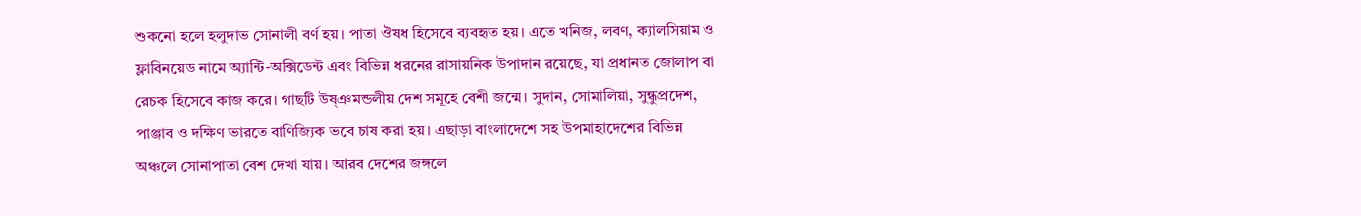শুকনো হলে হলুদাভ সোনালী বর্ণ হয়। পাতা ঔষধ হিসেবে ব্যবহৃত হয়। এতে খনিজ, লবণ, ক্যালসিয়াম ও ফ্লাবিনয়েড নামে অ্যান্টি-অক্সিডেন্ট এবং বিভিন্ন ধরনের রাসায়নিক উপাদান রয়েছে, যা প্রধানত জোলাপ বা রেচক হিসেবে কাজ করে। গাছটি উষ্ঞমন্ডলীয় দেশ সমূহে বেশী জন্মে। সুদান, সোমালিয়া, সুন্ধুপ্রদেশ, পাঞ্জাব ও দক্ষিণ ভারতে বাণিজ্যিক ভবে চাষ করা হয়। এছাড়া বাংলাদেশে সহ উপমাহাদেশের বিভিন্ন অঞ্চলে সোনাপাতা বেশ দেখা যায়। আরব দেশের জঙ্গলে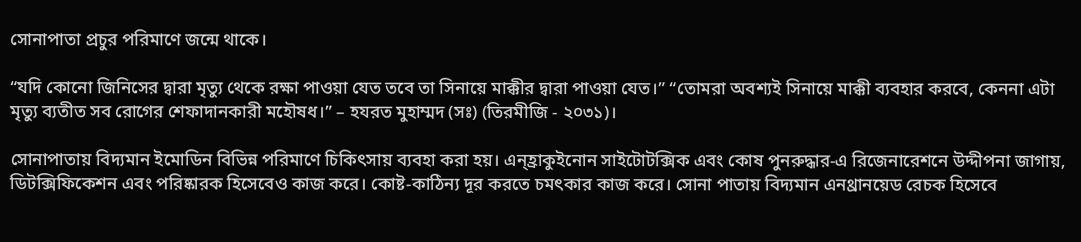সোনাপাতা প্রচুর পরিমাণে জন্মে থাকে।

“যদি কোনো জিনিসের দ্বারা মৃত্যু থেকে রক্ষা পাওয়া যেত তবে তা সিনায়ে মাক্কীর দ্বারা পাওয়া যেত।” “তোমরা অবশ্যই সিনায়ে মাক্কী ব্যবহার করবে, কেননা এটা মৃত্যু ব্যতীত সব রোগের শেফাদানকারী মহৌষধ।” – হযরত মুহাম্মদ (সঃ) (তিরমীজি - ২০৩১)।

সোনাপাতায় বিদ্যমান ইমোডিন বিভিন্ন পরিমাণে চিকিৎসায় ব্যবহা করা হয়। এন্হ্রাকুইনোন সাইটোটক্সিক এবং কোষ পুনরুদ্ধার-এ রিজেনারেশনে উদ্দীপনা জাগায়, ডিটক্সিফিকেশন এবং পরিষ্কারক হিসেবেও কাজ করে। কোষ্ট-কাঠিন্য দূর করতে চমৎকার কাজ করে। সোনা পাতায় বিদ্যমান এনথ্রানয়েড রেচক হিসেবে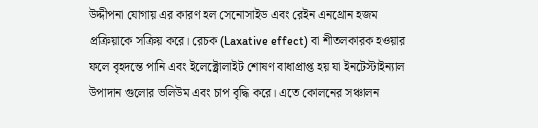উদ্দীপনা যোগায় এর কারণ হল সেনোসাইড এবং রেইন এনথ্রোন হজম প্রক্রিয়াকে সক্রিয় করে। রেচক (Laxative effect) বা শীতলকারক হওয়ার ফলে বৃহদন্তে পানি এবং ইলেক্ট্রোলাইট শোষণ বাধাপ্রাপ্ত হয় যা ইনটেস্টাইন্যাল উপাদান গুলোর ভলিউম এবং চাপ বৃদ্ধি করে। এতে কোলনের সঞ্চালন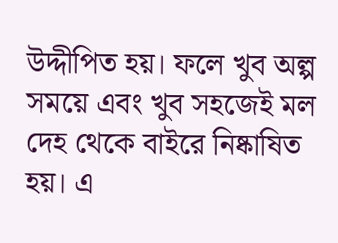উদ্দীপিত হয়। ফলে খুব অল্প সময়ে এবং খুব সহজেই মল দেহ থেকে বাইরে নিষ্কাষিত হয়। এ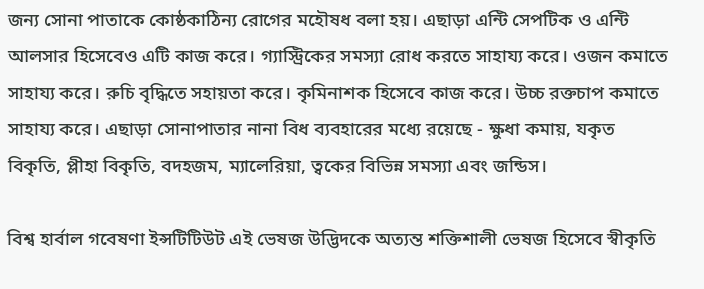জন্য সোনা পাতাকে কোষ্ঠকাঠিন্য রোগের মহৌষধ বলা হয়। এছাড়া এন্টি সেপটিক ও এন্টি আলসার হিসেবেও এটি কাজ করে। গ্যাস্ট্রিকের সমস্যা রোধ করতে সাহায্য করে। ওজন কমাতে সাহায্য করে। রুচি বৃদ্ধিতে সহায়তা করে। কৃমিনাশক হিসেবে কাজ করে। উচ্চ রক্তচাপ কমাতে সাহায্য করে। এছাড়া সোনাপাতার নানা বিধ ব্যবহারের মধ্যে রয়েছে - ক্ষুধা কমায়, যকৃত বিকৃতি, প্লীহা বিকৃতি, বদহজম, ম্যালেরিয়া, ত্বকের বিভিন্ন সমস্যা এবং জন্ডিস।

বিশ্ব হার্বাল গবেষণা ইন্সটিটিউট এই ভেষজ উদ্ভিদকে অত্যন্ত শক্তিশালী ভেষজ হিসেবে স্বীকৃতি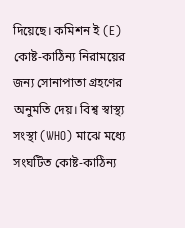দিয়েছে। কমিশন ই (E) কোষ্ট-কাঠিন্য নিরাময়ের জন্য সোনাপাতা গ্রহণের অনুমতি দেয়। বিশ্ব স্বাস্থ্য সংস্থা (WHO) মাঝে মধ্যে সংঘটিত কোষ্ট-কাঠিন্য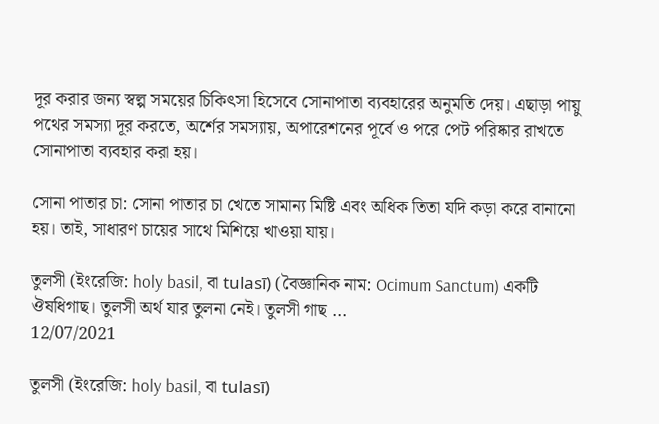দূর করার জন্য স্বল্প সময়ের চিকিৎসা হিসেবে সোনাপাতা ব্যবহারের অনুমতি দেয়। এছাড়া পায়ু পথের সমস্যা দূর করতে, অর্শের সমস্যায়, অপারেশনের পূর্বে ও পরে পেট পরিষ্কার রাখতে সোনাপাতা ব্যবহার করা হয়।

সোনা পাতার চা: সোনা পাতার চা খেতে সামান্য মিষ্টি এবং অধিক তিতা যদি কড়া করে বানানো হয়। তাই, সাধারণ চায়ের সাথে মিশিয়ে খাওয়া যায়।

তুলসী (ইংরেজি: holy basil, বা tulasī) (বৈজ্ঞানিক নাম: Ocimum Sanctum) একটি ঔষধিগাছ। তুলসী অর্থ যার তুলনা নেই। তুলসী গাছ ...
12/07/2021

তুলসী (ইংরেজি: holy basil, বা tulasī)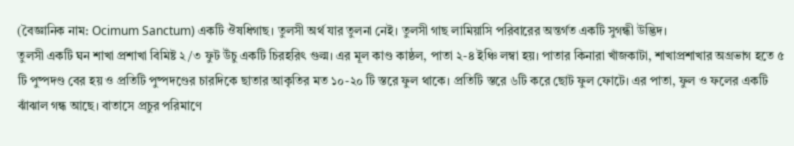(বৈজ্ঞানিক নাম: Ocimum Sanctum) একটি ঔষধিগাছ। তুলসী অর্থ যার তুলনা নেই। তুলসী গাছ লামিয়াসি পরিবারের অন্তর্গত একটি সুগন্ধী উদ্ভিদ।
তুলসী একটি ঘন শাখা প্রশাখা বিমিষ্ট ২/৩ ফুট উঁচু একটি চিরহরিৎ গুল্ম। এর মূল কাণ্ড কাষ্ঠল, পাতা ২-৪ ইঞ্চি লম্বা হয়। পাতার কিনারা খাঁজকাটা, শাখাপ্রশাখার অগ্রভাগ হতে ৫ টি পুষ্পদণ্ড বের হয় ও প্রতিটি পুষ্পদণ্ডের চারদিকে ছাতার আকৃতির মত ১০-২০ টি স্তরে ফুল থাকে। প্রতিটি স্তরে ৬টি করে ছোট ফুল ফোটে। এর পাতা, ফুল ও ফলের একটি ঝাঁঝাল গন্ধ আছে। বাতাসে প্রচুর পরিমাণে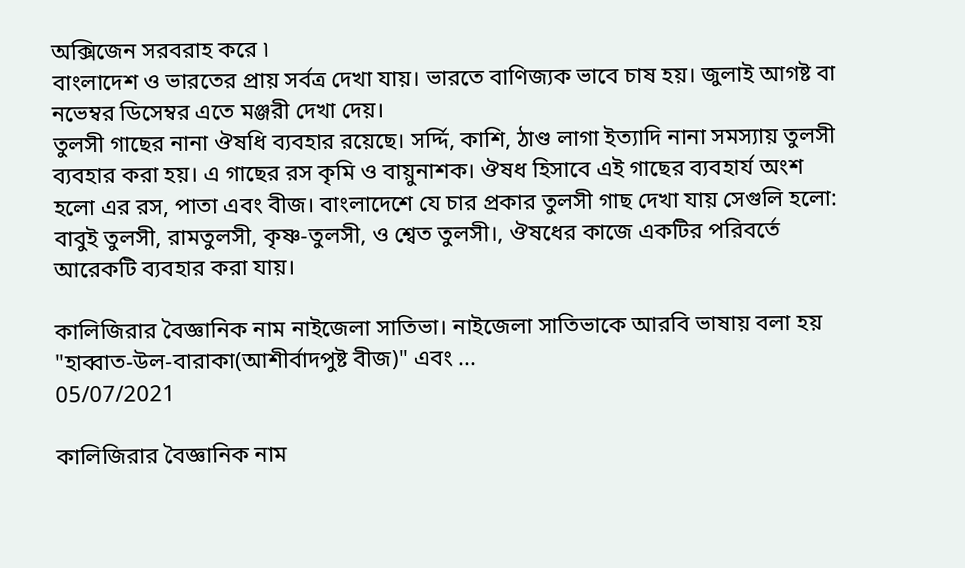অক্সিজেন সরবরাহ করে ৷
বাংলাদেশ ও ভারতের প্রায় সর্বত্র দেখা যায়। ভারতে বাণিজ্যক ভাবে চাষ হয়। জুলাই আগষ্ট বা নভেম্বর ডিসেম্বর এতে মঞ্জরী দেখা দেয়।
তুলসী গাছের নানা ঔষধি ব্যবহার রয়েছে। সর্দ্দি, কাশি, ঠাণ্ড লাগা ইত্যাদি নানা সমস্যায় তুলসী ব্যবহার করা হয়। এ গাছের রস কৃমি ও বায়ুনাশক। ঔষধ হিসাবে এই গাছের ব্যবহার্য অংশ হলো এর রস, পাতা এবং বীজ। বাংলাদেশে যে চার প্রকার তুলসী গাছ দেখা যায় সেগুলি হলো: বাবুই তুলসী, রামতুলসী, কৃষ্ণ-তুলসী, ও শ্বেত তুলসী।, ঔষধের কাজে একটির পরিবর্তে আরেকটি ব্যবহার করা যায়।

কালিজিরার বৈজ্ঞানিক নাম নাইজেলা সাতিভা। নাইজেলা সাতিভাকে আরবি ভাষায় বলা হয় "হাব্বাত-উল-বারাকা(আশীর্বাদপুষ্ট বীজ)" এবং ...
05/07/2021

কালিজিরার বৈজ্ঞানিক নাম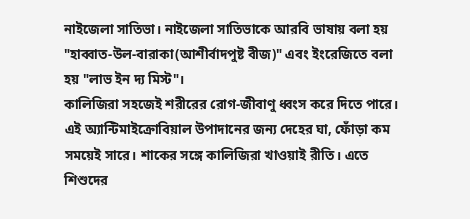নাইজেলা সাতিভা। নাইজেলা সাতিভাকে আরবি ভাষায় বলা হয় "হাব্বাত-উল-বারাকা(আশীর্বাদপুষ্ট বীজ)" এবং ইংরেজিতে বলা হয় "লাভ ইন দ্য মিস্ট"।
কালিজিরা সহজেই শরীরের রোগ-জীবাণু ধ্বংস করে দিতে পারে। এই অ্যান্টিমাইক্রোবিয়াল উপাদানের জন্য দেহের ঘা, ফোঁড়া কম সময়েই সারে। শাকের সঙ্গে কালিজিরা খাওয়াই রীতি। এতে শিশুদের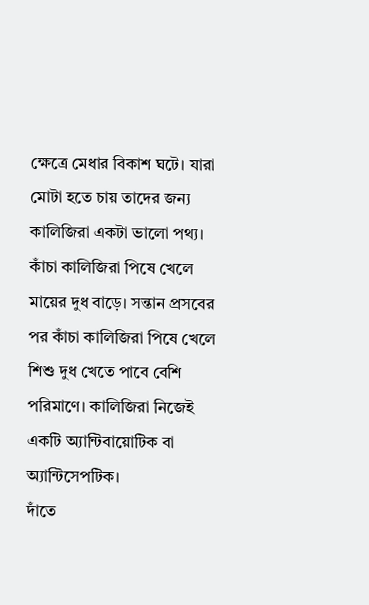ক্ষেত্রে মেধার বিকাশ ঘটে। যারা মোটা হতে চায় তাদের জন্য কালিজিরা একটা ভালো পথ্য। কাঁচা কালিজিরা পিষে খেলে মায়ের দুধ বাড়ে। সন্তান প্রসবের পর কাঁচা কালিজিরা পিষে খেলে শিশু দুধ খেতে পাবে বেশি পরিমাণে। কালিজিরা নিজেই একটি অ্যান্টিবায়োটিক বা অ্যান্টিসেপটিক।
দাঁতে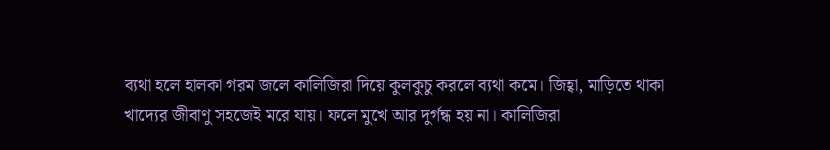ব্যথা হলে হালকা গরম জলে কালিজিরা দিয়ে কুলকুচু করলে ব্যথা কমে। জিহ্বা, মাড়িতে থাকা খাদ্যের জীবাণু সহজেই মরে যায়। ফলে মুখে আর দুর্গন্ধ হয় না। কালিজিরা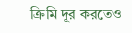ক্রিমি দূর করতেও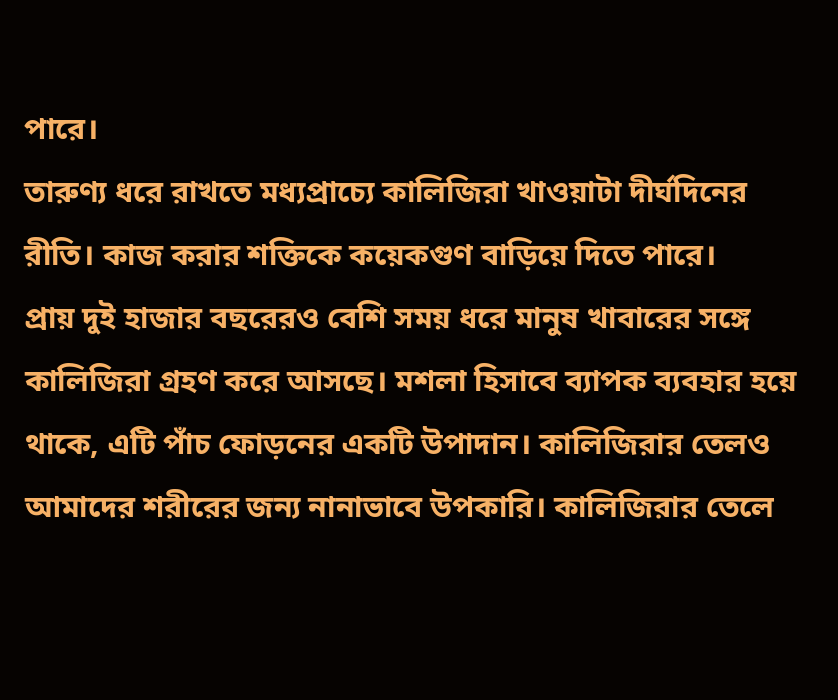পারে।
তারুণ্য ধরে রাখতে মধ্যপ্রাচ্যে কালিজিরা খাওয়াটা দীর্ঘদিনের রীতি। কাজ করার শক্তিকে কয়েকগুণ বাড়িয়ে দিতে পারে।
প্রায় দুই হাজার বছরেরও বেশি সময় ধরে মানুষ খাবারের সঙ্গে কালিজিরা গ্রহণ করে আসছে। মশলা হিসাবে ব্যাপক ব্যবহার হয়ে থাকে, এটি পাঁচ ফোড়নের একটি উপাদান। কালিজিরার তেলও আমাদের শরীরের জন্য নানাভাবে উপকারি। কালিজিরার তেলে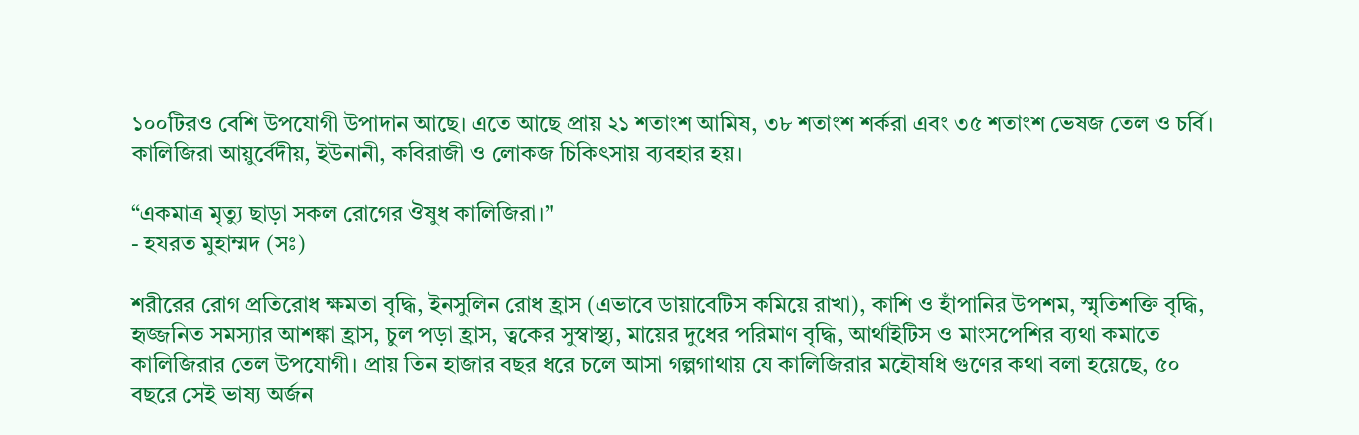১০০টিরও বেশি উপযোগী উপাদান আছে। এতে আছে প্রায় ২১ শতাংশ আমিষ, ৩৮ শতাংশ শর্করা এবং ৩৫ শতাংশ ভেষজ তেল ও চর্বি। কালিজিরা আয়ুর্বেদীয়, ইউনানী, কবিরাজী ও লোকজ চিকিৎসায় ব্যবহার হয়।

“একমাত্র মৃত্যু ছাড়া সকল রোগের ঔষুধ কালিজিরা।’'
- হযরত মুহাম্মদ (সঃ)

শরীরের রোগ প্রতিরোধ ক্ষমতা বৃদ্ধি, ইনসুলিন রোধ হ্রাস (এভাবে ডায়াবেটিস কমিয়ে রাখা), কাশি ও হাঁপানির উপশম, স্মৃতিশক্তি বৃদ্ধি, হৃজ্জনিত সমস্যার আশঙ্কা হ্রাস, চুল পড়া হ্রাস, ত্বকের সুস্বাস্থ্য, মায়ের দুধের পরিমাণ বৃদ্ধি, আর্থাইটিস ও মাংসপেশির ব্যথা কমাতে কালিজিরার তেল উপযোগী। প্রায় তিন হাজার বছর ধরে চলে আসা গল্পগাথায় যে কালিজিরার মহৌষধি গুণের কথা বলা হয়েছে, ৫০ বছরে সেই ভাষ্য অর্জন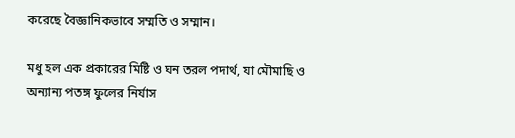করেছে বৈজ্ঞানিকভাবে সম্মতি ও সম্মান।

মধু হল এক প্রকারের মিষ্টি ও ঘন তরল পদার্থ, যা মৌমাছি ও অন্যান্য পতঙ্গ ফুলের নির্যাস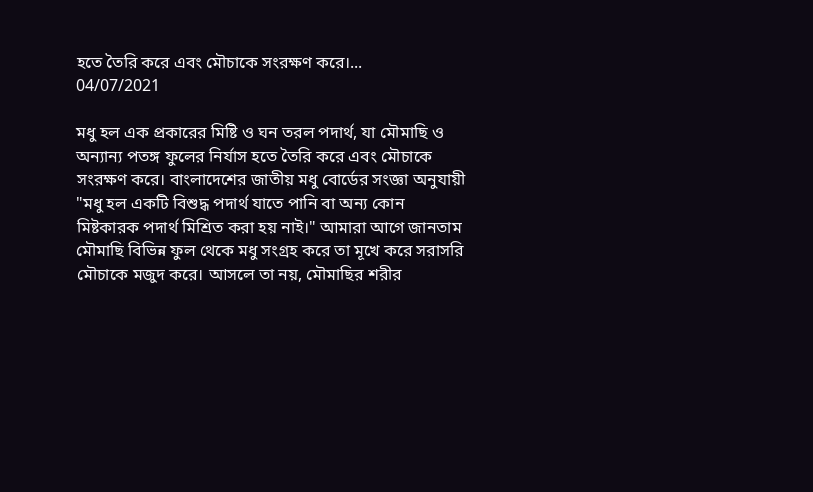হতে তৈরি করে এবং মৌচাকে সংরক্ষণ করে।...
04/07/2021

মধু হল এক প্রকারের মিষ্টি ও ঘন তরল পদার্থ, যা মৌমাছি ও অন্যান্য পতঙ্গ ফুলের নির্যাস হতে তৈরি করে এবং মৌচাকে সংরক্ষণ করে। বাংলাদেশের জাতীয় মধু বোর্ডের সংজ্ঞা অনুযায়ী "মধু হল একটি বিশুদ্ধ পদার্থ যাতে পানি বা অন্য কোন মিষ্টকারক পদার্থ মিশ্রিত করা হয় নাই।" আমারা আগে জানতাম মৌমাছি বিভিন্ন ফুল থেকে মধু সংগ্রহ করে তা মূখে করে সরাসরি মৌচাকে মজুদ করে। আসলে তা নয়, মৌমাছির শরীর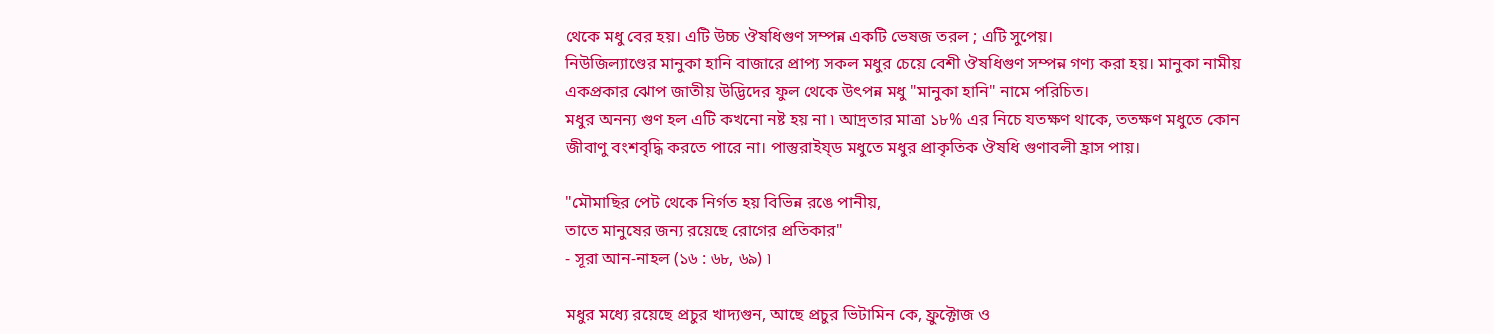থেকে মধু বের হয়। এটি উচ্চ ঔষধিগুণ সম্পন্ন একটি ভেষজ তরল ; এটি সুপেয়।
নিউজিল্যাণ্ডের মানুকা হানি বাজারে প্রাপ্য সকল মধুর চেয়ে বেশী ঔষধিগুণ সম্পন্ন গণ্য করা হয়। মানুকা নামীয় একপ্রকার ঝোপ জাতীয় উদ্ভিদের ফুল থেকে উৎপন্ন মধু "মানুকা হানি" নামে পরিচিত।
মধুর অনন্য গুণ হল এটি কখনো নষ্ট হয় না ৷ আদ্রতার মাত্রা ১৮% এর নিচে যতক্ষণ থাকে, ততক্ষণ মধুতে কোন জীবাণু বংশবৃদ্ধি করতে পারে না। পাস্তুরাইয্‌ড মধুতে মধুর প্রাকৃতিক ঔষধি গুণাবলী হ্রাস পায়।

"মৌমাছির পেট থেকে নির্গত হয় বিভিন্ন রঙে পানীয়,
তাতে মানুষের জন্য রয়েছে রোগের প্রতিকার"
- সূরা আন-নাহল (১৬ : ৬৮, ৬৯) ৷

মধুর মধ্যে রয়েছে প্রচুর খাদ্যগুন, আছে প্রচুর ভিটামিন কে, ফ্রুক্টোজ ও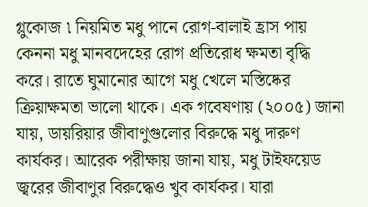গ্লুকোজ ৷ নিয়মিত মধু পানে রোগ-বালাই হ্রাস পায় কেননা মধু মানবদেহের রোগ প্রতিরোধ ক্ষমতা বৃদ্ধি করে। রাতে ঘুমানোর আগে মধু খেলে মস্তিষ্কের ক্রিয়াক্ষমতা ভালো থাকে। এক গবেষণায় (২০০৫) জানা যায়, ডায়রিয়ার জীবাণুগুলোর বিরুদ্ধে মধু দারুণ কার্যকর। আরেক পরীক্ষায় জানা যায়, মধু টাইফয়েড জ্বরের জীবাণুর বিরুদ্ধেও খুব কার্যকর। যারা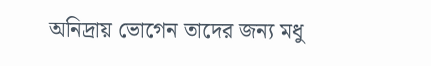অনিদ্রায় ভোগেন তাদের জন্য মধু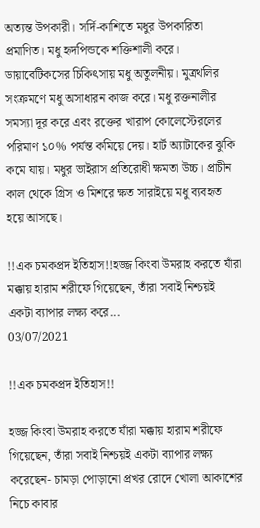অত্যন্ত উপকারী। সর্দি-কাশিতে মধুর উপকারিতা প্রমাণিত। মধু হৃদপিন্ডকে শক্তিশালী করে। ডায়াবেটিকসের চিকিৎসায় মধু অতুলনীয়। মুত্রথলির সংক্রমণে মধু অসাধারন কাজ করে। মধু রক্তনালীর সমস্যা দূর করে এবং রক্তের খারাপ কোলেস্টেরলের পরিমাণ ১০% পর্যন্ত কমিয়ে দেয়। হার্ট অ্যাটাকের ঝুকি কমে যায়। মধুর ভাইরাস প্রতিরোধী ক্ষমতা উচ্চ। প্রাচীন কাল থেকে গ্রিস ও মিশরে ক্ষত সারাইয়ে মধু ব্যবহৃত হয়ে আসছে।

!!এক চমকপ্রদ ইতিহাস!!হজ্জ কিংবা উমরাহ করতে যাঁরা মক্কায় হারাম শরীফে গিয়েছেন, তাঁরা সবাই নিশ্চয়ই একটা ব্যাপার লক্ষ্য করে...
03/07/2021

!!এক চমকপ্রদ ইতিহাস!!

হজ্জ কিংবা উমরাহ করতে যাঁরা মক্কায় হারাম শরীফে গিয়েছেন, তাঁরা সবাই নিশ্চয়ই একটা ব্যাপার লক্ষ্য করেছেন- চামড়া পোড়ানো প্রখর রোদে খোলা আকাশের নিচে কাবার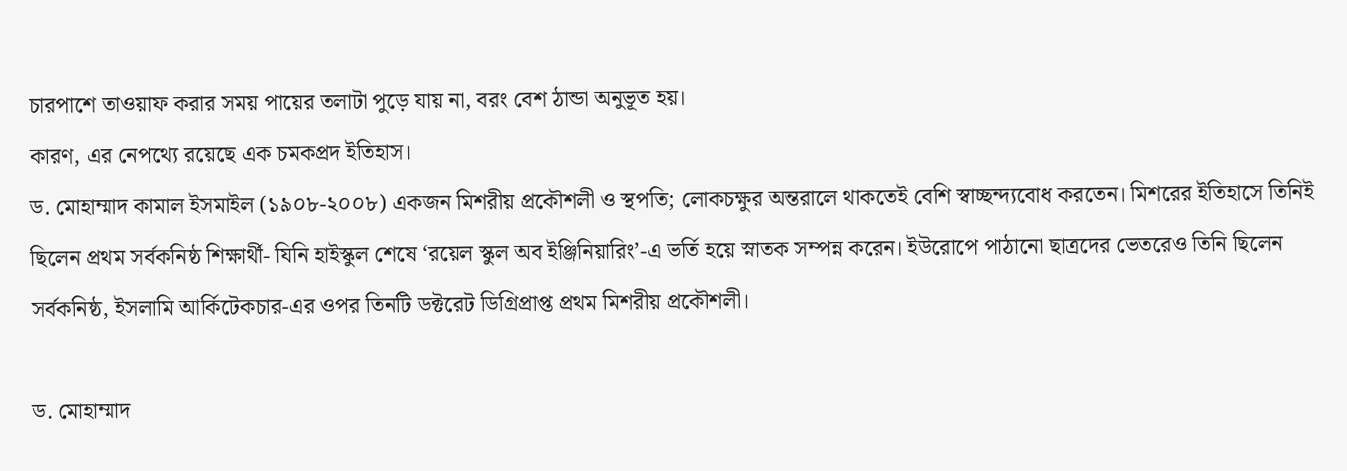চারপাশে তাওয়াফ করার সময় পায়ের তলাটা পুড়ে যায় না, বরং বেশ ঠান্ডা অনুভূত হয়।
কারণ, এর নেপথ্যে রয়েছে এক চমকপ্রদ ইতিহাস।
ড. মোহাম্মাদ কামাল ইসমাইল (১৯০৮-২০০৮) একজন মিশরীয় প্রকৌশলী ও স্থপতি; লোকচক্ষুর অন্তরালে থাকতেই বেশি স্বাচ্ছন্দ্যবোধ করতেন। মিশরের ইতিহাসে তিনিই ছিলেন প্রথম সর্বকনিষ্ঠ শিক্ষার্থী- যিনি হাইস্কুল শেষে ‘রয়েল স্কুল অব ইঞ্জিনিয়ারিং’-এ ভর্তি হয়ে স্নাতক সম্পন্ন করেন। ইউরোপে পাঠানো ছাত্রদের ভেতরেও তিনি ছিলেন সর্বকনিষ্ঠ, ইসলামি আর্কিটেকচার-এর ওপর তিনটি ডক্টরেট ডিগ্রিপ্রাপ্ত প্রথম মিশরীয় প্রকৌশলী।

ড. মোহাম্মাদ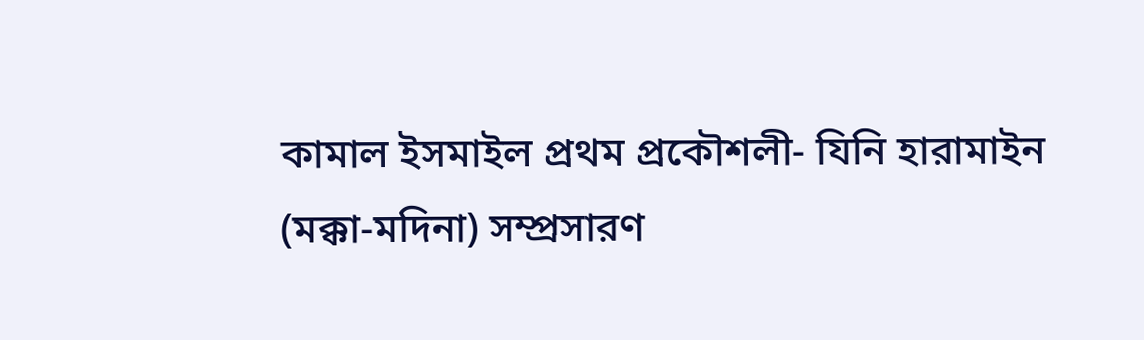কামাল ইসমাইল প্রথম প্রকৌশলী- যিনি হারামাইন (মক্কা-মদিনা) সম্প্রসারণ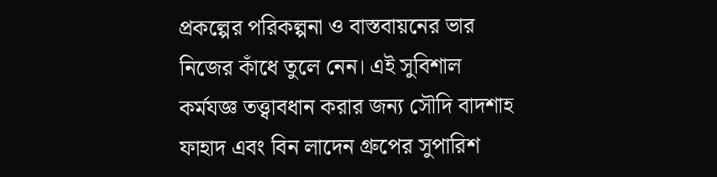প্রকল্পের পরিকল্পনা ও বাস্তবায়নের ভার নিজের কাঁধে তুলে নেন। এই সুবিশাল কর্মযজ্ঞ তত্ত্বাবধান করার জন্য সৌদি বাদশাহ ফাহাদ এবং বিন লাদেন গ্রুপের সুপারিশ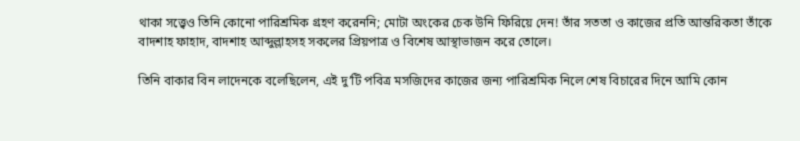থাকা সত্ত্বেও তিনি কোনো পারিশ্রমিক গ্রহণ করেননি; মোটা অংকের চেক উনি ফিরিয়ে দেন! তাঁর সততা ও কাজের প্রতি আন্তরিকতা তাঁকে বাদশাহ ফাহাদ, বাদশাহ আব্দুল্লাহসহ সকলের প্রিয়পাত্র ও বিশেষ আস্থাভাজন করে তোলে।

তিনি বাকার বিন লাদেনকে বলেছিলেন, এই দু’টি পবিত্র মসজিদের কাজের জন্য পারিশ্রমিক নিলে শেষ বিচারের দিনে আমি কোন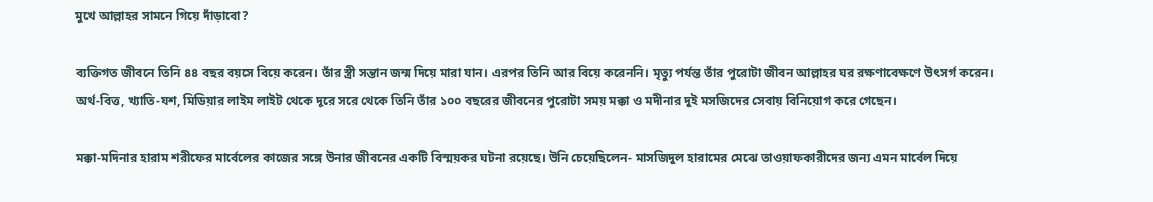মুখে আল্লাহর সামনে গিয়ে দাঁড়াবো?

ব্যক্তিগত জীবনে তিনি ৪৪ বছর বয়সে বিয়ে করেন। তাঁর স্ত্রী সন্তান জন্ম দিয়ে মারা যান। এরপর তিনি আর বিয়ে করেননি। মৃত্যু পর্যন্ত তাঁর পুরোটা জীবন আল্লাহর ঘর রক্ষণাবেক্ষণে উৎসর্গ করেন। অর্থ-বিত্ত, খ্যাতি-যশ, মিডিয়ার লাইম লাইট থেকে দূরে সরে থেকে তিনি তাঁর ১০০ বছরের জীবনের পুরোটা সময় মক্কা ও মদীনার দুই মসজিদের সেবায় বিনিয়োগ করে গেছেন।

মক্কা-মদিনার হারাম শরীফের মার্বেলের কাজের সঙ্গে উনার জীবনের একটি বিস্ময়কর ঘটনা রয়েছে। উনি চেয়েছিলেন- মাসজিদুল হারামের মেঝে তাওয়াফকারীদের জন্য এমন মার্বেল দিয়ে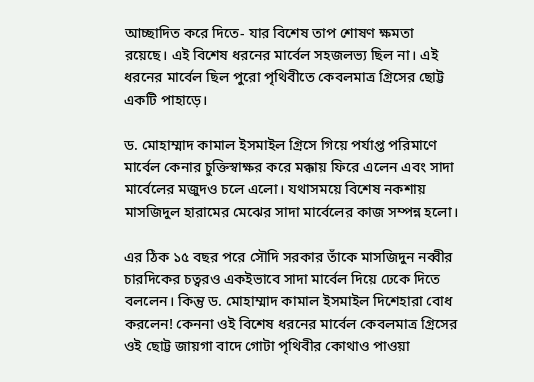আচ্ছাদিত করে দিতে- যার বিশেষ তাপ শোষণ ক্ষমতা রয়েছে। এই বিশেষ ধরনের মার্বেল সহজলভ্য ছিল না। এই ধরনের মার্বেল ছিল পুরো পৃথিবীতে কেবলমাত্র গ্রিসের ছোট্ট একটি পাহাড়ে।

ড. মোহাম্মাদ কামাল ইসমাইল গ্রিসে গিয়ে পর্যাপ্ত পরিমাণে মার্বেল কেনার চুক্তিস্বাক্ষর করে মক্কায় ফিরে এলেন এবং সাদা মার্বেলের মজুদও চলে এলো। যথাসময়ে বিশেষ নকশায় মাসজিদুল হারামের মেঝের সাদা মার্বেলের কাজ সম্পন্ন হলো।

এর ঠিক ১৫ বছর পরে সৌদি সরকার তাঁকে মাসজিদুন নব্বীর চারদিকের চত্বরও একইভাবে সাদা মার্বেল দিয়ে ঢেকে দিতে বললেন। কিন্তু ড. মোহাম্মাদ কামাল ইসমাইল দিশেহারা বোধ করলেন! কেননা ওই বিশেষ ধরনের মার্বেল কেবলমাত্র গ্রিসের ওই ছোট্ট জায়গা বাদে গোটা পৃথিবীর কোথাও পাওয়া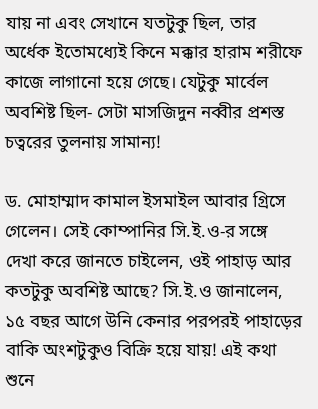যায় না এবং সেখানে যতটুকু ছিল, তার অর্ধেক ইতোমধ্যেই কিনে মক্কার হারাম শরীফে কাজে লাগানো হয়ে গেছে। যেটুকু মার্বেল অবশিষ্ট ছিল- সেটা মাসজিদুন নব্বীর প্রশস্ত চত্বরের তুলনায় সামান্য!

ড. মোহাম্মাদ কামাল ইসমাইল আবার গ্রিসে গেলেন। সেই কোম্পানির সি.ই.ও-র সঙ্গে দেখা করে জানতে চাইলেন, ওই পাহাড় আর কতটুকু অবশিষ্ট আছে? সি.ই.ও জানালেন, ১৫ বছর আগে উনি কেনার পরপরই পাহাড়ের বাকি অংশটুকুও বিক্রি হয়ে যায়! এই কথা শুনে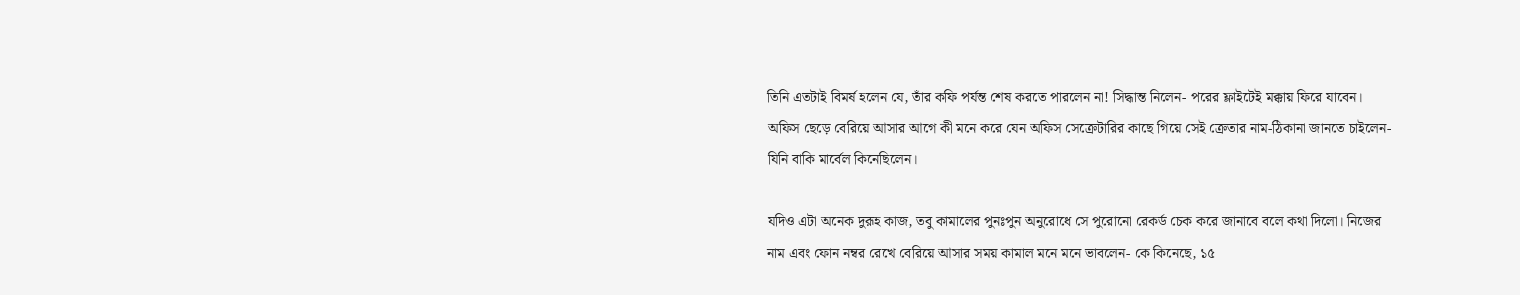তিনি এতটাই বিমর্ষ হলেন যে, তাঁর কফি পর্যন্ত শেষ করতে পারলেন না! সিদ্ধান্ত নিলেন- পরের ফ্লাইটেই মক্কায় ফিরে যাবেন। অফিস ছেড়ে বেরিয়ে আসার আগে কী মনে করে যেন অফিস সেক্রেটারির কাছে গিয়ে সেই ক্রেতার নাম-ঠিকানা জানতে চাইলেন- যিনি বাকি মার্বেল কিনেছিলেন।

যদিও এটা অনেক দুরূহ কাজ, তবু কামালের পুনঃপুন অনুরোধে সে পুরোনো রেকর্ড চেক করে জানাবে বলে কথা দিলো। নিজের নাম এবং ফোন নম্বর রেখে বেরিয়ে আসার সময় কামাল মনে মনে ভাবলেন- কে কিনেছে, ১৫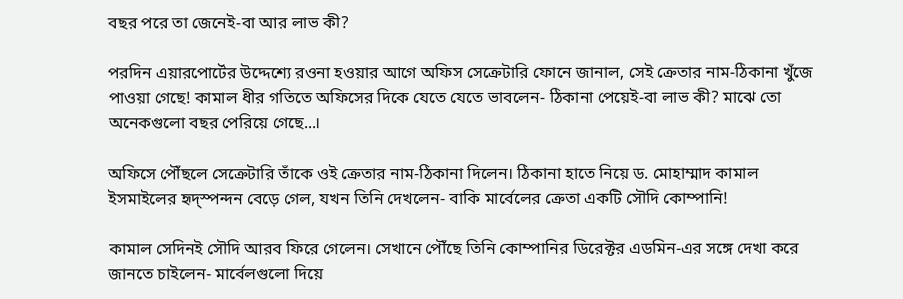বছর পরে তা জেনেই-বা আর লাভ কী?

পরদিন এয়ারপোর্টের উদ্দেশ্যে রওনা হওয়ার আগে অফিস সেক্রেটারি ফোনে জানাল, সেই ক্রেতার নাম-ঠিকানা খুঁজে পাওয়া গেছে! কামাল ধীর গতিতে অফিসের দিকে যেতে যেতে ভাবলেন- ঠিকানা পেয়েই-বা লাভ কী? মাঝে তো অনেকগুলো বছর পেরিয়ে গেছে...।

অফিসে পৌঁছলে সেক্রেটারি তাঁকে ওই ক্রেতার নাম-ঠিকানা দিলেন। ঠিকানা হাতে নিয়ে ড. মোহাম্মাদ কামাল ইসমাইলের হৃদ্স্পন্দন বেড়ে গেল, যখন তিনি দেখলেন- বাকি মার্বেলের ক্রেতা একটি সৌদি কোম্পানি!

কামাল সেদিনই সৌদি আরব ফিরে গেলেন। সেখানে পৌঁছে তিনি কোম্পানির ডিরেক্টর এডমিন-এর সঙ্গে দেখা করে জানতে চাইলেন- মার্বেলগুলো দিয়ে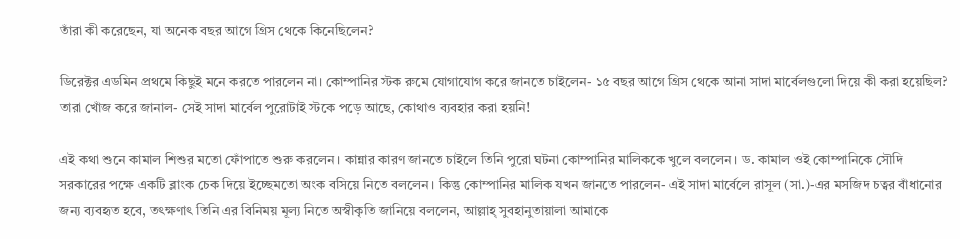তাঁরা কী করেছেন, যা অনেক বছর আগে গ্রিস থেকে কিনেছিলেন?

ডিরেক্টর এডমিন প্রথমে কিছুই মনে করতে পারলেন না। কোম্পানির স্টক রুমে যোগাযোগ করে জানতে চাইলেন- ১৫ বছর আগে গ্রিস থেকে আনা সাদা মার্বেলগুলো দিয়ে কী করা হয়েছিল? তারা খোঁজ করে জানাল- সেই সাদা মার্বেল পুরোটাই স্টকে পড়ে আছে, কোথাও ব্যবহার করা হয়নি!

এই কথা শুনে কামাল শিশুর মতো ফোঁপাতে শুরু করলেন। কান্নার কারণ জানতে চাইলে তিনি পুরো ঘটনা কোম্পানির মালিককে খুলে বললেন। ড. কামাল ওই কোম্পানিকে সৌদি সরকারের পক্ষে একটি ব্লাংক চেক দিয়ে ইচ্ছেমতো অংক বসিয়ে নিতে বললেন। কিন্তু কোম্পানির মালিক যখন জানতে পারলেন- এই সাদা মার্বেলে রাসূল (সা.)-এর মসজিদ চত্বর বাঁধানোর জন্য ব্যবহৃত হবে, তৎক্ষণাৎ তিনি এর বিনিময় মূল্য নিতে অস্বীকৃতি জানিয়ে বললেন, আল্লাহ্ সুবহানুতায়ালা আমাকে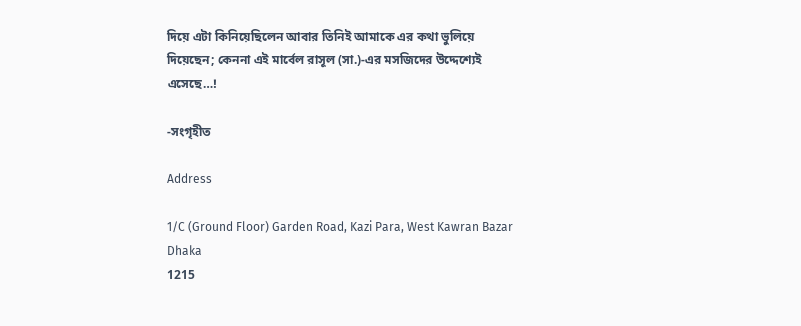দিয়ে এটা কিনিয়েছিলেন আবার তিনিই আমাকে এর কথা ভুলিয়ে দিয়েছেন; কেননা এই মার্বেল রাসূল (সা.)-এর মসজিদের উদ্দেশ্যেই এসেছে…!

-সংগৃহীত

Address

1/C (Ground Floor) Garden Road, Kazi Para, West Kawran Bazar
Dhaka
1215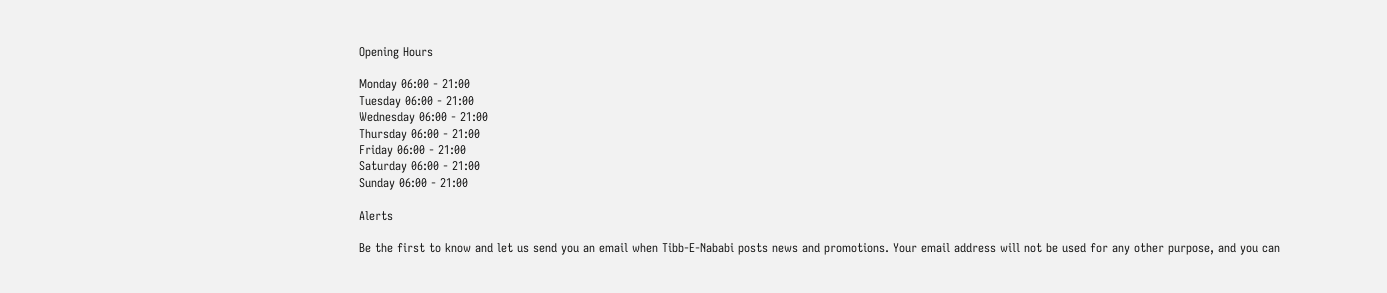Opening Hours

Monday 06:00 - 21:00
Tuesday 06:00 - 21:00
Wednesday 06:00 - 21:00
Thursday 06:00 - 21:00
Friday 06:00 - 21:00
Saturday 06:00 - 21:00
Sunday 06:00 - 21:00

Alerts

Be the first to know and let us send you an email when Tibb-E-Nababi posts news and promotions. Your email address will not be used for any other purpose, and you can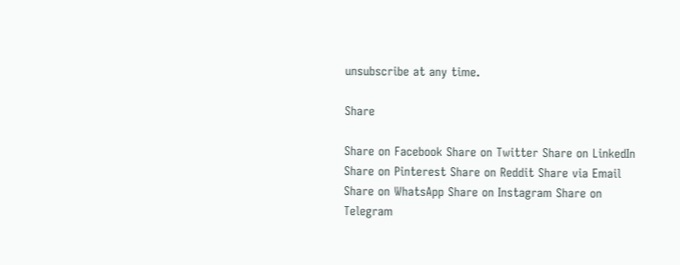unsubscribe at any time.

Share

Share on Facebook Share on Twitter Share on LinkedIn
Share on Pinterest Share on Reddit Share via Email
Share on WhatsApp Share on Instagram Share on Telegram